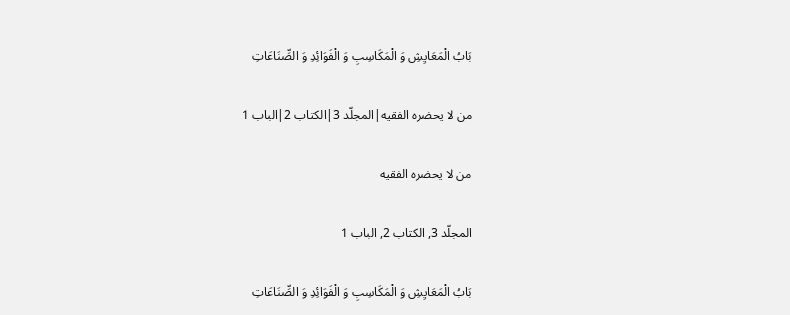بَابُ الْمَعَايِشِ وَ الْمَكَاسِبِ وَ الْفَوَائِدِ وَ الصِّنَاعَاتِ

من لا يحضره الفقيه|المجلّد 3|الكتاب 2|الباب 1

من لا يحضره الفقيه

المجلّد 3, الكتاب 2, الباب 1

بَابُ الْمَعَايِشِ وَ الْمَكَاسِبِ وَ الْفَوَائِدِ وَ الصِّنَاعَاتِ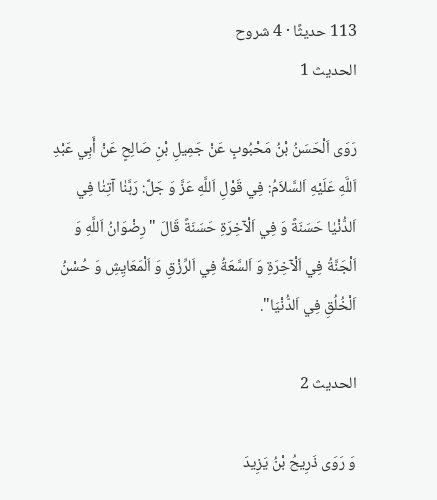113 حديثًا · 4 شروح
الحديث 1

رَوَى اَلْحَسَنُ بْنُ مَحْبُوبٍ عَنْ جَمِيلِ بْنِ صَالِحٍ عَنْ أَبِي عَبْدِ اَللَّهِ عَلَيْهِ اَلسَّلاَمُ: فِي قَوْلِ اَللَّهِ عَزَّ وَ جَلَّ: رَبَّنٰا آتِنٰا فِي اَلدُّنْيٰا حَسَنَةً وَ فِي اَلْآخِرَةِ حَسَنَةً قَالَ "رِضْوَانُ اَللَّهِ وَ اَلْجَنَّةُ فِي اَلْآخِرَةِ وَ اَلسَّعَةُ فِي اَلرِّزْقِ وَ اَلْمَعَايِشِ وَ حُسْنُ اَلْخُلُقِ فِي اَلدُّنْيَا".

الحديث 2

وَ رَوَى ذَرِيحُ بْنُ يَزِيدَ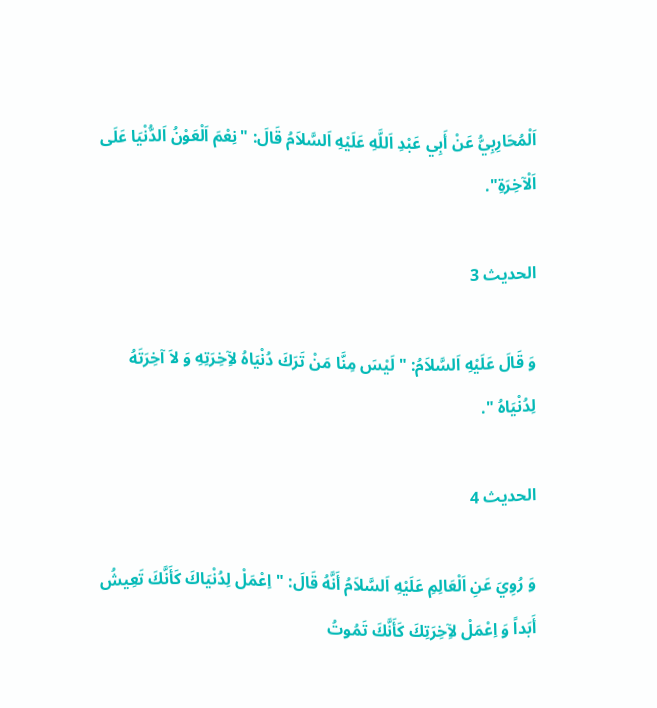اَلْمُحَارِبِيُّ عَنْ أَبِي عَبْدِ اَللَّهِ عَلَيْهِ اَلسَّلاَمُ قَالَ: "نِعْمَ اَلْعَوْنُ اَلدُّنْيَا عَلَى اَلْآخِرَةِ".

الحديث 3

وَ قَالَ عَلَيْهِ اَلسَّلاَمُ: "لَيْسَ مِنَّا مَنْ تَرَكَ دُنْيَاهُ لآِخِرَتِهِ وَ لاَ آخِرَتَهُ لِدُنْيَاهُ ".

الحديث 4

وَ رُوِيَ عَنِ اَلْعَالِمِ عَلَيْهِ اَلسَّلاَمُ أَنَّهُ قَالَ: "اِعْمَلْ لِدُنْيَاكَ كَأَنَّكَ تَعِيشُ أَبَداً وَ اِعْمَلْ لآِخِرَتِكَ كَأَنَّكَ تَمُوتُ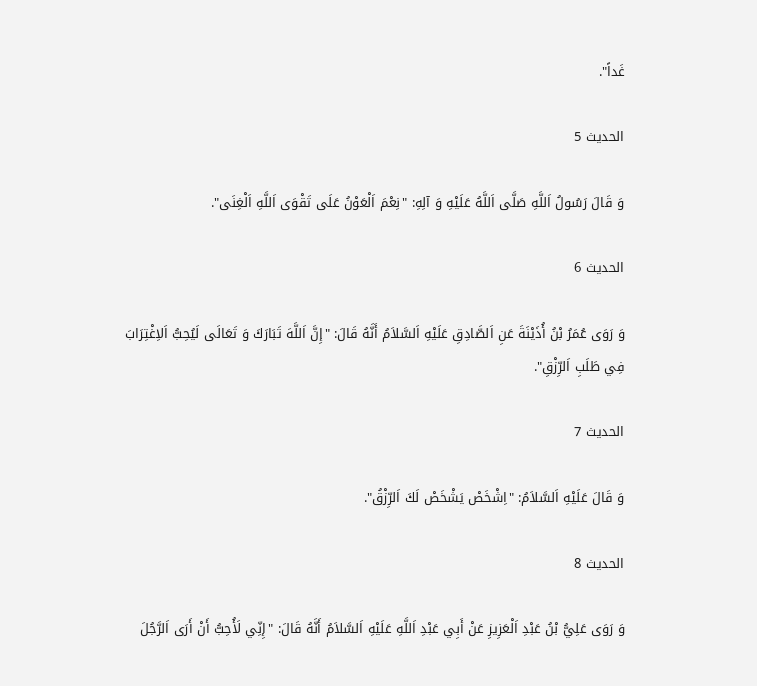غَداً".

الحديث 5

وَ قَالَ رَسُولُ اَللَّهِ صَلَّى اَللَّهُ عَلَيْهِ وَ آلِهِ: "نِعْمَ اَلْعَوْنُ عَلَى تَقْوَى اَللَّهِ اَلْغِنَى".

الحديث 6

وَ رَوَى عُمَرُ بْنُ أُذَيْنَةَ عَنِ اَلصَّادِقِ عَلَيْهِ اَلسَّلاَمُ أَنَّهُ قَالَ: "إِنَّ اَللَّهَ تَبَارَكَ وَ تَعَالَى لَيُحِبُّ اَلاِغْتِرَابَ فِي طَلَبِ اَلرِّزْقِ".

الحديث 7

وَ قَالَ عَلَيْهِ اَلسَّلاَمُ: "اِشْخَصْ يَشْخَصْ لَكَ اَلرِّزْقُ".

الحديث 8

وَ رَوَى عَلِيُّ بْنُ عَبْدِ اَلْعَزِيزِ عَنْ أَبِي عَبْدِ اَللَّهِ عَلَيْهِ اَلسَّلاَمُ أَنَّهُ قَالَ: "إِنِّي لَأُحِبُّ أَنْ أَرَى اَلرَّجُلَ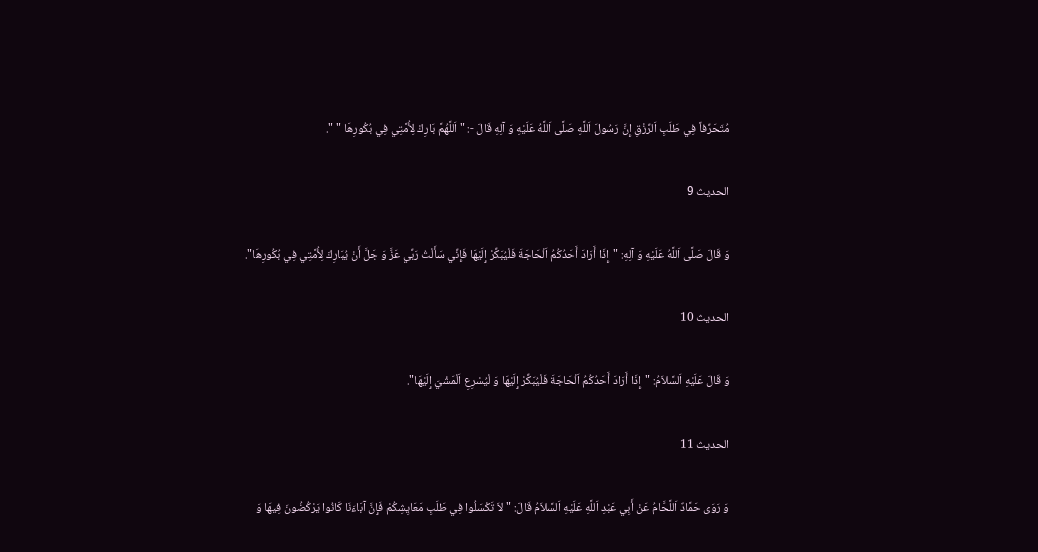مُتَحَرِّفاً فِي طَلَبِ اَلرِّزْقِ إِنَّ رَسُولَ اَللَّهِ صَلَّى اَللَّهُ عَلَيْهِ وَ آلِهِ قَالَ -: " اَللَّهُمَّ بَارِكْ لِأُمَّتِي فِي بُكُورِهَا " ".

الحديث 9

وَ قَالَ صَلَّى اَللَّهُ عَلَيْهِ وَ آلِهِ: "إِذَا أَرَادَ أَحَدُكُمُ اَلْحَاجَةَ فَلْيُبَكِّرْ إِلَيْهَا فَإِنِّي سَأَلْتُ رَبِّي عَزَّ وَ جَلَّ أَنْ يُبَارِكَ لِأُمَّتِي فِي بُكُورِهَا".

الحديث 10

وَ قَالَ عَلَيْهِ اَلسَّلاَمُ: "إِذَا أَرَادَ أَحَدُكُمُ اَلْحَاجَةَ فَلْيُبَكِّرْ إِلَيْهَا وَ لْيُسْرِعِ اَلْمَشْيَ إِلَيْهَا".

الحديث 11

وَ رَوَى حَمَّادٌ اَللَّحَّامُ عَنْ أَبِي عَبْدِ اَللَّهِ عَلَيْهِ اَلسَّلاَمُ قَالَ: "لاَ تَكْسَلُوا فِي طَلَبِ مَعَايِشِكُمْ فَإِنَّ آبَاءَنَا كَانُوا يَرْكُضُونَ فِيهَا وَ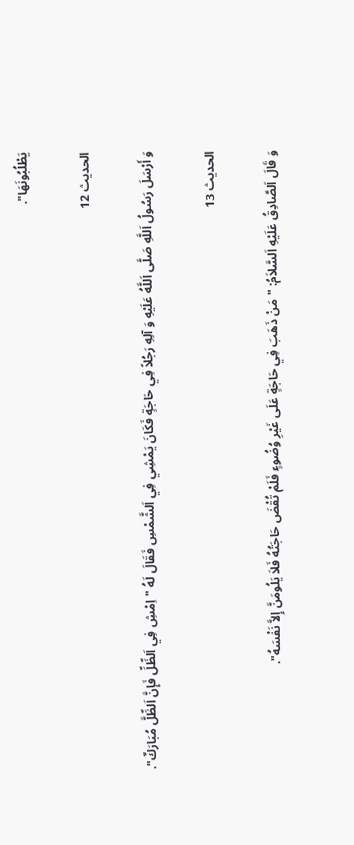يَطْلُبُونَهَا".

الحديث 12

وَ أَرْسَلَ رَسُولُ اَللَّهِ صَلَّى اَللَّهُ عَلَيْهِ وَ آلِهِ رَجُلاً فِي حَاجَةٍ فَكَانَ يَمْشِي فِي اَلشَّمْسِ فَقَالَ لَهُ "اِمْشِ فِي اَلظِّلِّ فَإِنَّ اَلظِّلَّ مُبَارَكٌ".

الحديث 13

وَ قَالَ اَلصَّادِقُ عَلَيْهِ اَلسَّلاَمُ: "مَنْ ذَهَبَ فِي حَاجَةٍ عَلَى غَيْرِ وُضُوءٍ فَلَمْ تُقْضَ حَاجَتُهُ فَلاَ يَلُومَنَّ إِلاَّ نَفْسَهُ".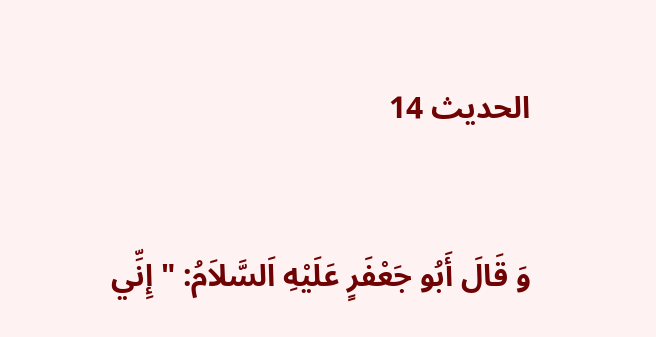الحديث 14

وَ قَالَ أَبُو جَعْفَرٍ عَلَيْهِ اَلسَّلاَمُ: "إِنِّي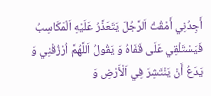أَجِدُنِي أَمْقُتُ اَلرَّجُلَ يَتَعَذَّرُ عَلَيْهِ اَلْمَكَاسِبُ فَيَسْتَلْقِي عَلَى قَفَاهُ وَ يَقُولُ اَللَّهُمَّ اُرْزُقْنِي وَ يَدَعُ أَنْ يَنْتَشِرَ فِي اَلْأَرْضِ وَ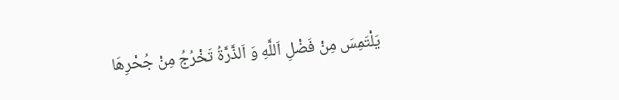يَلْتَمِسَ مِنْ فَضْلِ اَللَّهِ وَ اَلذَّرَّةُ تَخْرُجُ مِنْ جُحْرِهَا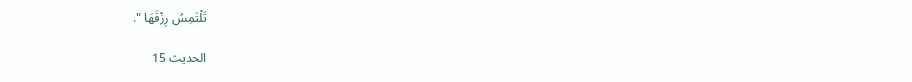تَلْتَمِسُ رِزْقَهَا ".

الحديث 15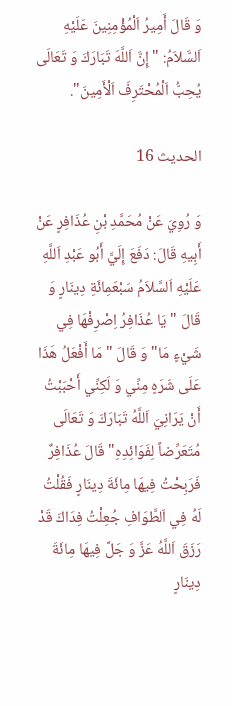وَ قَالَ أَمِيرُ اَلْمُؤْمِنِينَ عَلَيْهِ اَلسَّلاَمُ: "إِنَّ اَللَّهَ تَبَارَكَ وَ تَعَالَى يُحِبُّ اَلْمُحْتَرِفَ اَلْأَمِينَ".

الحديث 16

وَ رُوِيَ عَنْ مُحَمَّدِ بْنِ عُذَافِرٍ عَنْ أَبِيهِ قَالَ: دَفَعَ إِلَيَّ أَبُو عَبْدِ اَللَّهِ عَلَيْهِ اَلسَّلاَمُ سَبْعَمِائَةِ دِينَارٍ وَ قَالَ "يَا عُذَافِرُ اِصْرِفْهَا فِي شَيْءٍ مَا" وَ قَالَ "مَا أَفْعَلُ هَذَا عَلَى شَرَهٍ مِنِّي وَ لَكِنِّي أَحْبَبْتُ أَنْ يَرَانِيَ اَللَّهُ تَبَارَكَ وَ تَعَالَى مُتَعَرِّضاً لِفَوَائِدِهِ" قَالَ عُذَافِرٌ فَرَبِحْتُ فِيهَا مِائَةَ دِينَارٍ فَقُلْتُ لَهُ فِي اَلطَّوَافِ جُعِلْتُ فِدَاكَ قَدْ رَزَقَ اَللَّهُ عَزَّ وَ جَلَّ فِيهَا مِائَةَ دِينَارٍ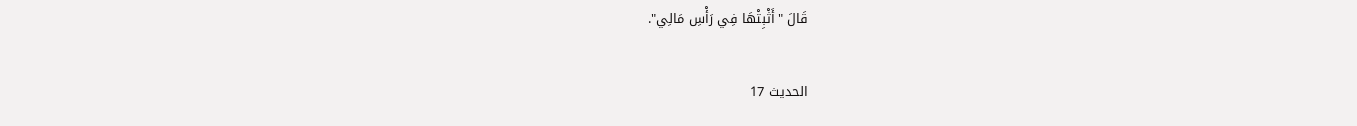قَالَ "أَثْبِتْهَا فِي رَأْسِ مَالِي".

الحديث 17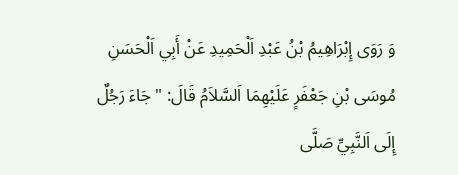وَ رَوَى إِبْرَاهِيمُ بْنُ عَبْدِ اَلْحَمِيدِ عَنْ أَبِي اَلْحَسَنِ مُوسَى بْنِ جَعْفَرٍ عَلَيْهِمَا اَلسَّلاَمُ قَالَ: "جَاءَ رَجُلٌ إِلَى اَلنَّبِيِّ صَلَّى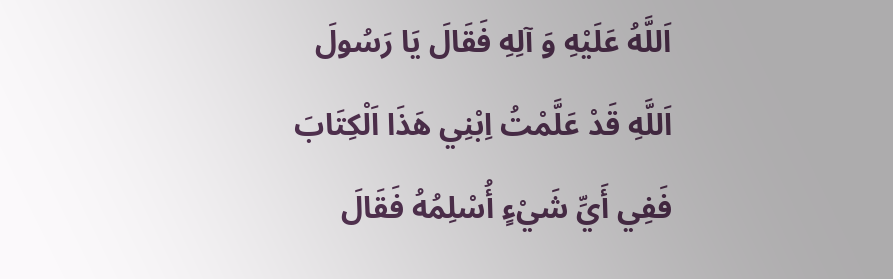اَللَّهُ عَلَيْهِ وَ آلِهِ فَقَالَ يَا رَسُولَ اَللَّهِ قَدْ عَلَّمْتُ اِبْنِي هَذَا اَلْكِتَابَ فَفِي أَيِّ شَيْءٍ أُسْلِمُهُ فَقَالَ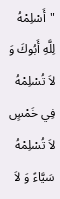"أَسْلِمْهُ لِلَّهِ أَبُوكَ وَ لاَ تُسْلِمْهُ فِي خَمْسٍ لاَ تُسْلِمْهُ سَيَّاءً وَ لاَ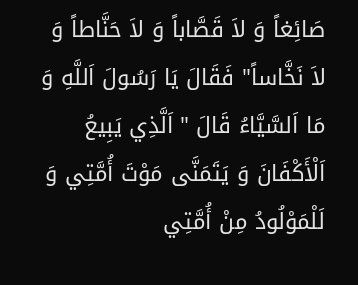صَائِغاً وَ لاَ قَصَّاباً وَ لاَ حَنَّاطاً وَ لاَ نَخَّاساً" فَقَالَ يَا رَسُولَ اَللَّهِ وَ مَا اَلسَّيَّاءُ قَالَ "اَلَّذِي يَبِيعُ اَلْأَكْفَانَ وَ يَتَمَنَّى مَوْتَ أُمَّتِي وَ لَلْمَوْلُودُ مِنْ أُمَّتِي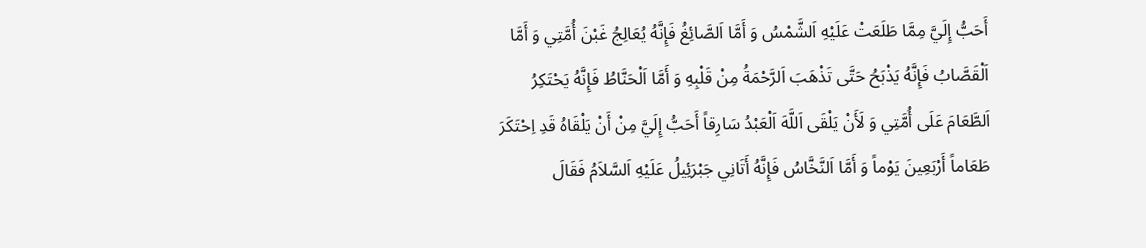أَحَبُّ إِلَيَّ مِمَّا طَلَعَتْ عَلَيْهِ اَلشَّمْسُ وَ أَمَّا اَلصَّائِغُ فَإِنَّهُ يُعَالِجُ غَبْنَ أُمَّتِي وَ أَمَّا اَلْقَصَّابُ فَإِنَّهُ يَذْبَحُ حَتَّى تَذْهَبَ اَلرَّحْمَةُ مِنْ قَلْبِهِ وَ أَمَّا اَلْحَنَّاطُ فَإِنَّهُ يَحْتَكِرُ اَلطَّعَامَ عَلَى أُمَّتِي وَ لَأَنْ يَلْقَى اَللَّهَ اَلْعَبْدُ سَارِقاً أَحَبُّ إِلَيَّ مِنْ أَنْ يَلْقَاهُ قَدِ اِحْتَكَرَ طَعَاماً أَرْبَعِينَ يَوْماً وَ أَمَّا اَلنَّخَّاسُ فَإِنَّهُ أَتَانِي جَبْرَئِيلُ عَلَيْهِ اَلسَّلاَمُ فَقَالَ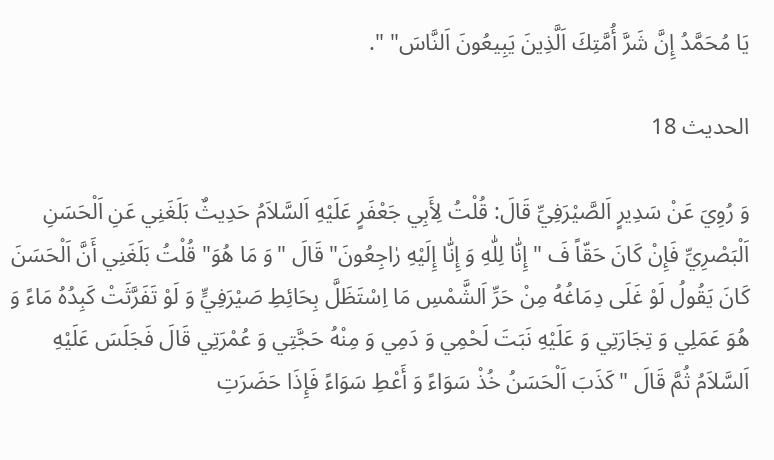يَا مُحَمَّدُ إِنَّ شَرَّ أُمَّتِكَ اَلَّذِينَ يَبِيعُونَ اَلنَّاسَ" ".

الحديث 18

وَ رُوِيَ عَنْ سَدِيرٍ اَلصَّيْرَفِيِّ قَالَ: قُلْتُ لِأَبِي جَعْفَرٍ عَلَيْهِ اَلسَّلاَمُ حَدِيثٌ بَلَغَنِي عَنِ اَلْحَسَنِ اَلْبَصْرِيِّ فَإِنْ كَانَ حَقّاً فَ "إِنّٰا لِلّٰهِ وَ إِنّٰا إِلَيْهِ رٰاجِعُونَ" قَالَ "وَ مَا هُوَ" قُلْتُ بَلَغَنِي أَنَّ اَلْحَسَنَ كَانَ يَقُولُ لَوْ غَلَى دِمَاغُهُ مِنْ حَرِّ اَلشَّمْسِ مَا اِسْتَظَلَّ بِحَائِطِ صَيْرَفِيٍّ وَ لَوْ تَفَرَّثَتْ كَبِدُهُ مَاءً وَ هُوَ عَمَلِي وَ تِجَارَتِي وَ عَلَيْهِ نَبَتَ لَحْمِي وَ دَمِي وَ مِنْهُ حَجَّتِي وَ عُمْرَتِي قَالَ فَجَلَسَ عَلَيْهِ اَلسَّلاَمُ ثُمَّ قَالَ "كَذَبَ اَلْحَسَنُ خُذْ سَوَاءً وَ أَعْطِ سَوَاءً فَإِذَا حَضَرَتِ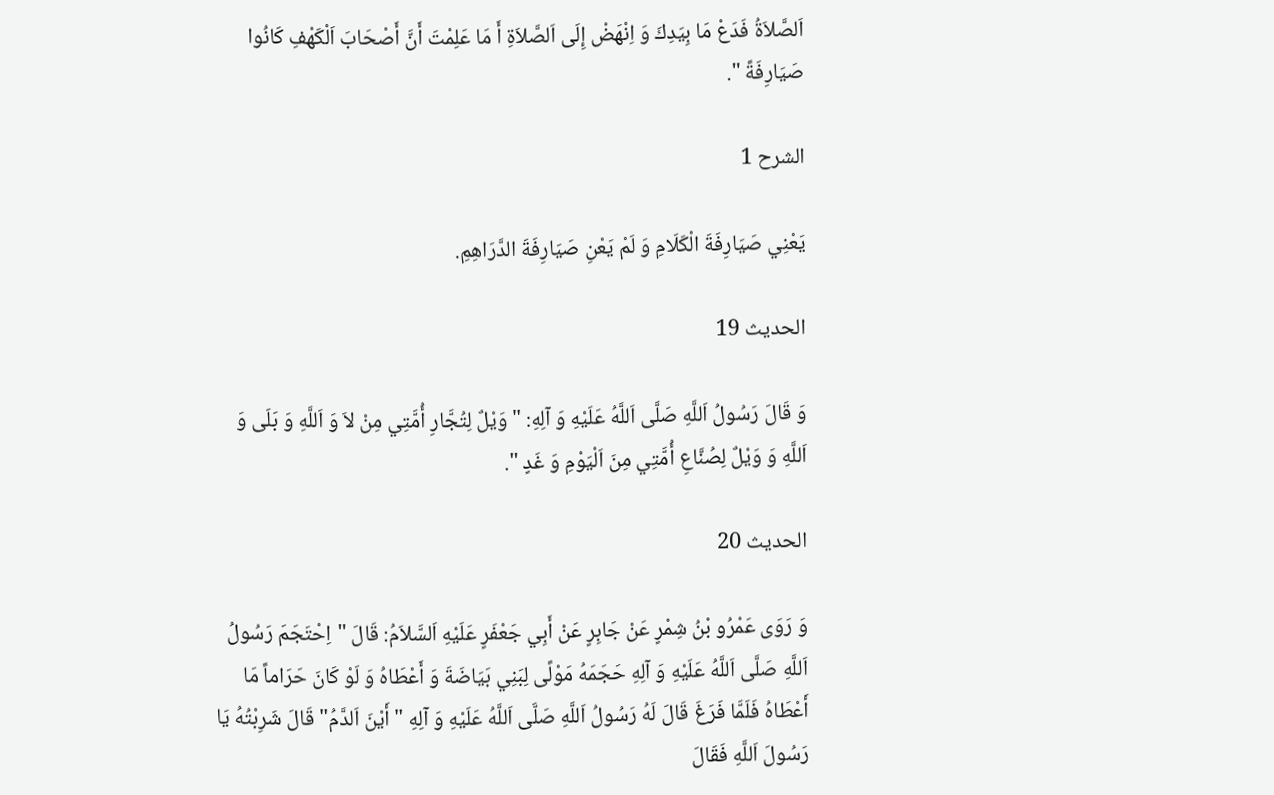اَلصَّلاَةُ فَدَعْ مَا بِيَدِكَ وَ اِنْهَضْ إِلَى اَلصَّلاَةِ أَ مَا عَلِمْتَ أَنَّ أَصْحَابَ اَلْكَهْفِ كَانُوا صَيَارِفَةً ".

الشرح 1

يَعْنِي صَيَارِفَةَ الْكَلَامِ وَ لَمْ يَعْنِ صَيَارِفَةَ الدَّرَاهِمِ.

الحديث 19

وَ قَالَ رَسُولُ اَللَّهِ صَلَّى اَللَّهُ عَلَيْهِ وَ آلِهِ: "وَيْلٌ لِتُجَّارِ أُمَّتِي مِنْ لاَ وَ اَللَّهِ وَ بَلَى وَ اَللَّهِ وَ وَيْلٌ لِصُنَّاعِ أُمَّتِي مِنَ اَلْيَوْمِ وَ غَدٍ ".

الحديث 20

وَ رَوَى عَمْرُو بْنُ شِمْرٍ عَنْ جَابِرٍ عَنْ أَبِي جَعْفَرٍ عَلَيْهِ اَلسَّلاَمُ: قَالَ "اِحْتَجَمَ رَسُولُ اَللَّهِ صَلَّى اَللَّهُ عَلَيْهِ وَ آلِهِ حَجَمَهُ مَوْلًى لِبَنِي بَيَاضَةَ وَ أَعْطَاهُ وَ لَوْ كَانَ حَرَاماً مَا أَعْطَاهُ فَلَمَّا فَرَغَ قَالَ لَهُ رَسُولُ اَللَّهِ صَلَّى اَللَّهُ عَلَيْهِ وَ آلِهِ "أَيْنَ اَلدَّمُ" قَالَ شَرِبْتُهُ يَا رَسُولَ اَللَّهِ فَقَالَ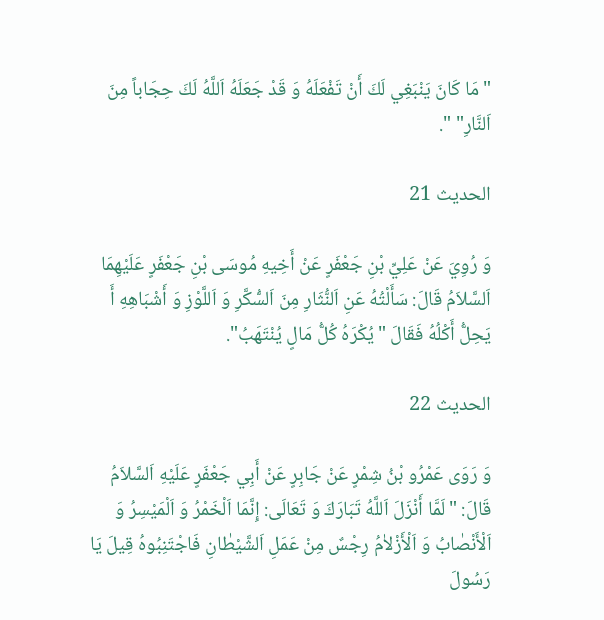"مَا كَانَ يَنْبَغِي لَكَ أَنْ تَفْعَلَهُ وَ قَدْ جَعَلَهُ اَللَّهُ لَكَ حِجَاباً مِنَ اَلنَّارِ" ".

الحديث 21

وَ رُوِيَ عَنْ عَلِيِّ بْنِ جَعْفَرٍ عَنْ أَخِيهِ مُوسَى بْنِ جَعْفَرٍ عَلَيْهِمَا اَلسَّلاَمُ قَالَ: سَأَلْتُهُ عَنِ اَلنُّثَارِ مِنَ اَلسُّكَّرِ وَ اَللَّوْزِ وَ أَشْبَاهِهِ أَ يَحِلُّ أَكْلُهُ فَقَالَ "يُكْرَهُ كُلُّ مَالٍ يُنْتَهَبُ".

الحديث 22

وَ رَوَى عَمْرُو بْنُ شِمْرٍ عَنْ جَابِرٍ عَنْ أَبِي جَعْفَرٍ عَلَيْهِ اَلسَّلاَمُ قَالَ: "لَمَّا أَنْزَلَ اَللَّهُ تَبَارَكَ وَ تَعَالَى: إِنَّمَا اَلْخَمْرُ وَ اَلْمَيْسِرُ وَ اَلْأَنْصٰابُ وَ اَلْأَزْلاٰمُ رِجْسٌ مِنْ عَمَلِ اَلشَّيْطٰانِ فَاجْتَنِبُوهُ قِيلَ يَا رَسُولَ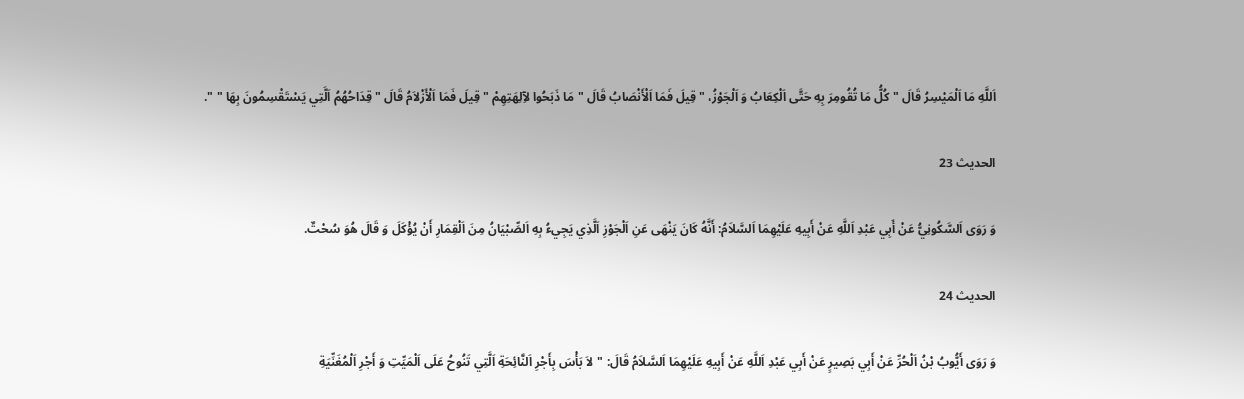اَللَّهِ مَا اَلْمَيْسِرُ قَالَ "كُلُّ مَا تُقُومِرَ بِهِ حَتَّى اَلْكِعَابُ وَ اَلْجَوْزُ، " قِيلَ فَمَا اَلْأَنْصَابُ قَالَ "مَا ذَبَحُوا لآِلِهَتِهِمْ " قِيلَ فَمَا اَلْأَزْلاَمُ قَالَ "قِدَاحُهُمُ اَلَّتِي يَسْتَقْسِمُونَ بِهَا " ".

الحديث 23

وَ رَوَى اَلسَّكُونِيُّ عَنْ أَبِي عَبْدِ اَللَّهِ عَنْ أَبِيهِ عَلَيْهِمَا اَلسَّلاَمُ: أَنَّهُ كَانَ يَنْهَى عَنِ اَلْجَوْزِ اَلَّذِي يَجِيءُ بِهِ اَلصِّبْيَانُ مِنَ اَلْقِمَارِ أَنْ يُؤْكَلَ وَ قَالَ هُوَ سُحْتٌ.

الحديث 24

وَ رَوَى أَيُّوبُ بْنُ اَلْحُرِّ عَنْ أَبِي بَصِيرٍ عَنْ أَبِي عَبْدِ اَللَّهِ عَنْ أَبِيهِ عَلَيْهِمَا اَلسَّلاَمُ قَالَ: "لاَ بَأْسَ بِأَجْرِ اَلنَّائِحَةِ اَلَّتِي تَنُوحُ عَلَى اَلْمَيِّتِ وَ أَجْرِ اَلْمُغَنِّيَةِ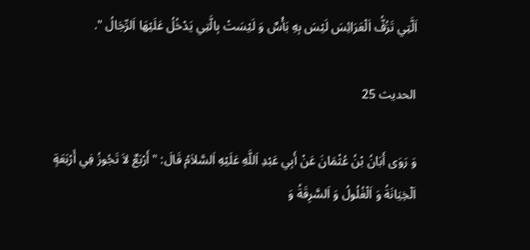اَلَّتِي تَزُفُّ اَلْعَرَائِسَ لَيْسَ بِهِ بَأْسٌ وَ لَيْسَتْ بِالَّتِي يَدْخُلُ عَلَيْهَا اَلرِّجَالُ ".

الحديث 25

وَ رَوَى أَبَانُ بْنُ عُثْمَانَ عَنْ أَبِي عَبْدِ اَللَّهِ عَلَيْهِ اَلسَّلاَمُ قَالَ: "أَرْبَعٌ لاَ تَجُوزُ فِي أَرْبَعَةٍ اَلْخِيَانَةُ وَ اَلْغُلُولُ وَ اَلسَّرِقَةُ وَ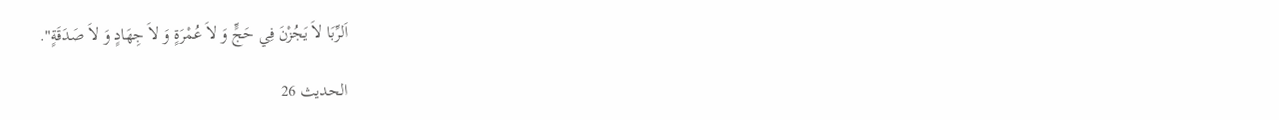اَلرِّبَا لاَ يَجُزْنَ فِي حَجٍّ وَ لاَ عُمْرَةٍ وَ لاَ جِهَادٍ وَ لاَ صَدَقَةٍ".

الحديث 26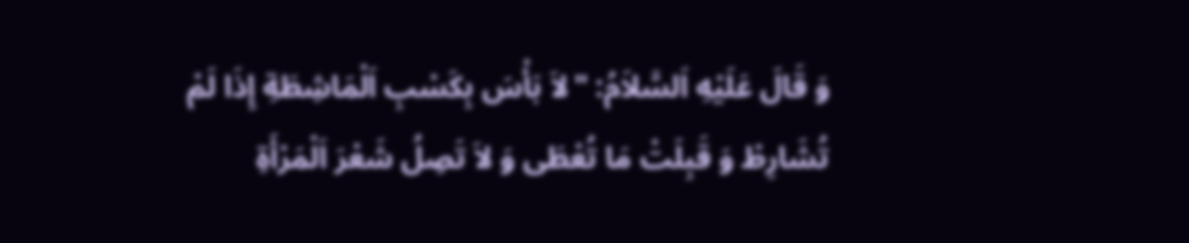وَ قَالَ عَلَيْهِ اَلسَّلاَمُ: "لاَ بَأْسَ بِكَسْبِ اَلْمَاشِطَةِ إِذَا لَمْ تُشَارِطْ وَ قَبِلَتْ مَا تُعْطَى وَ لاَ تَصِلُ شَعْرَ اَلْمَرْأَةِ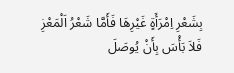بِشَعْرِ اِمْرَأَةٍ غَيْرِهَا فَأَمَّا شَعْرُ اَلْمَعْزِ فَلاَ بَأْسَ بِأَنْ يُوصَلَ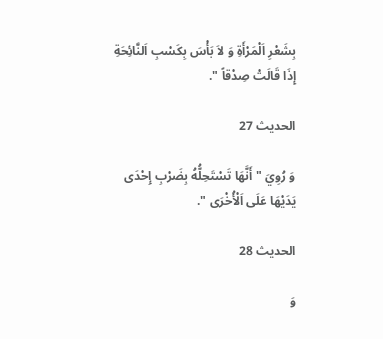بِشَعْرِ اَلْمَرْأَةِ وَ لاَ بَأْسَ بِكَسْبِ اَلنَّائِحَةِ إِذَا قَالَتْ صِدْقاً ".

الحديث 27

وَ رُوِيَ "أَنَّهَا تَسْتَحِلُّهُ بِضَرْبِ إِحْدَى يَدَيْهَا عَلَى اَلْأُخْرَى ".

الحديث 28

وَ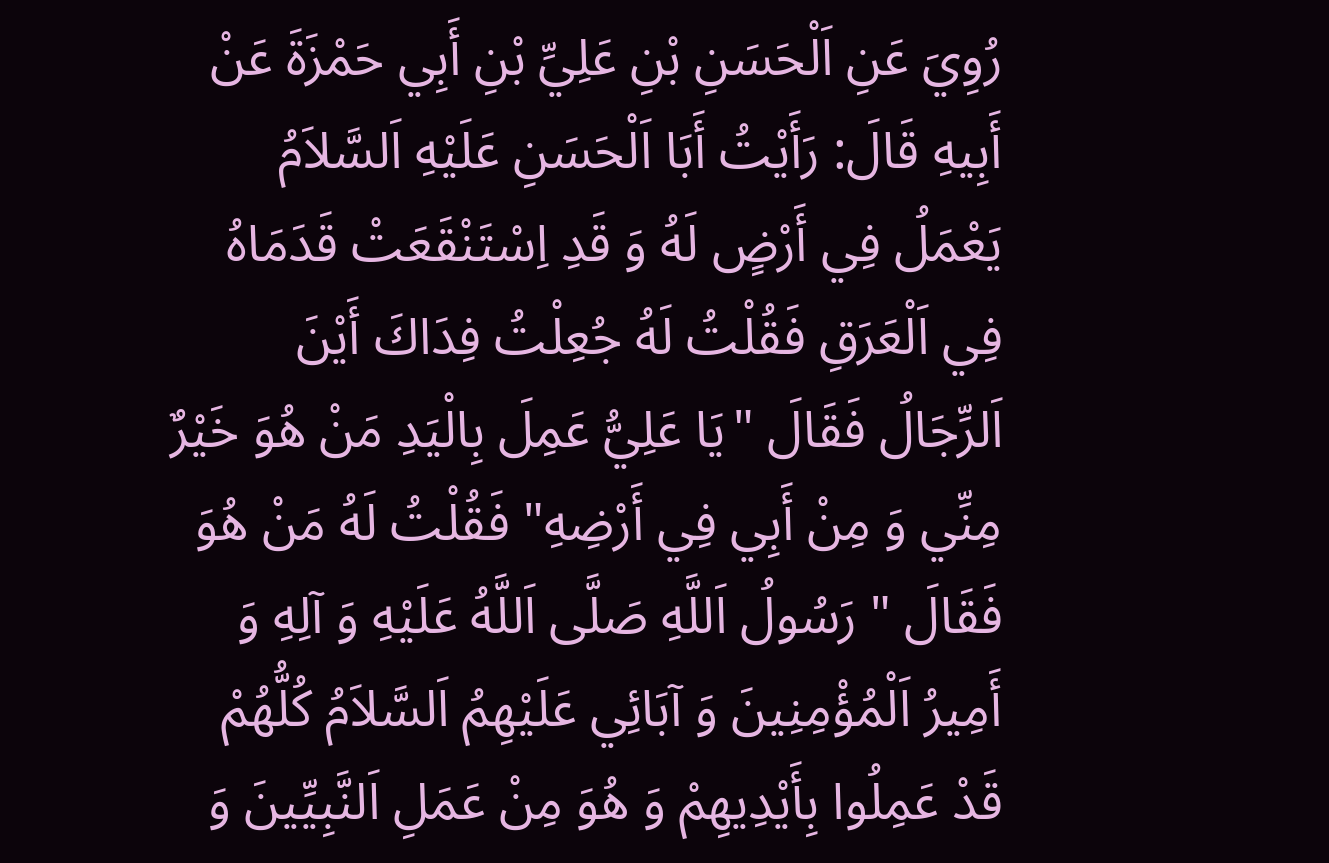رُوِيَ عَنِ اَلْحَسَنِ بْنِ عَلِيِّ بْنِ أَبِي حَمْزَةَ عَنْ أَبِيهِ قَالَ: رَأَيْتُ أَبَا اَلْحَسَنِ عَلَيْهِ اَلسَّلاَمُ يَعْمَلُ فِي أَرْضٍ لَهُ وَ قَدِ اِسْتَنْقَعَتْ قَدَمَاهُ فِي اَلْعَرَقِ فَقُلْتُ لَهُ جُعِلْتُ فِدَاكَ أَيْنَ اَلرِّجَالُ فَقَالَ "يَا عَلِيُّ عَمِلَ بِالْيَدِ مَنْ هُوَ خَيْرٌ مِنِّي وَ مِنْ أَبِي فِي أَرْضِهِ" فَقُلْتُ لَهُ مَنْ هُوَ فَقَالَ " رَسُولُ اَللَّهِ صَلَّى اَللَّهُ عَلَيْهِ وَ آلِهِ وَ أَمِيرُ اَلْمُؤْمِنِينَ وَ آبَائِي عَلَيْهِمُ اَلسَّلاَمُ كُلُّهُمْ قَدْ عَمِلُوا بِأَيْدِيهِمْ وَ هُوَ مِنْ عَمَلِ اَلنَّبِيِّينَ وَ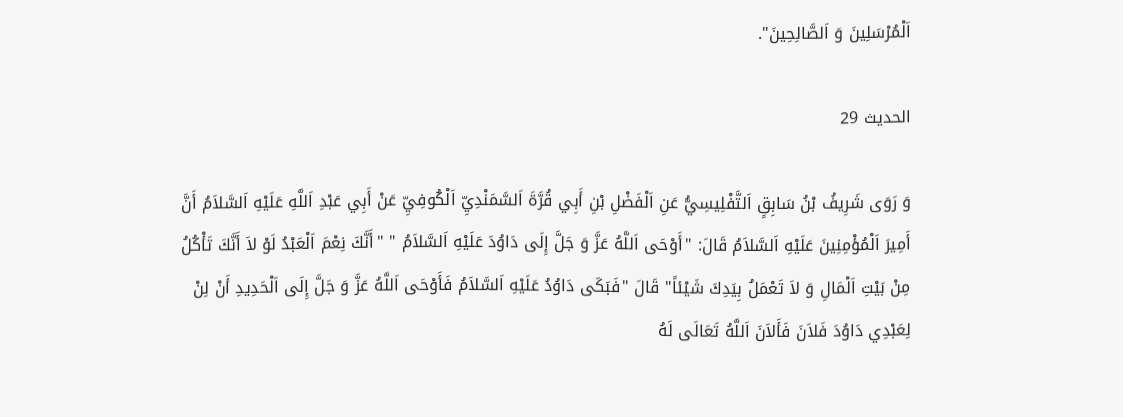اَلْمُرْسَلِينَ وَ اَلصَّالِحِينَ".

الحديث 29

وَ رَوَى شَرِيفُ بْنُ سَابِقٍ اَلتَّفْلِيسِيُّ عَنِ اَلْفَضْلِ بْنِ أَبِي قُرَّةَ اَلسَّمَنْدِيِّ اَلْكُوفِيِّ عَنْ أَبِي عَبْدِ اَللَّهِ عَلَيْهِ اَلسَّلاَمُ أَنَّ أَمِيرَ اَلْمُؤْمِنِينَ عَلَيْهِ اَلسَّلاَمُ قَالَ: "أَوْحَى اَللَّهُ عَزَّ وَ جَلَّ إِلَى دَاوُدَ عَلَيْهِ اَلسَّلاَمُ " "أَنَّكَ نِعْمَ اَلْعَبْدُ لَوْ لاَ أَنَّكَ تَأْكُلُ مِنْ بَيْتِ اَلْمَالِ وَ لاَ تَعْمَلُ بِيَدِكَ شَيْئاً" قَالَ "فَبَكَى دَاوُدُ عَلَيْهِ اَلسَّلاَمُ فَأَوْحَى اَللَّهُ عَزَّ وَ جَلَّ إِلَى اَلْحَدِيدِ أَنْ لِنْ لِعَبْدِي دَاوُدَ فَلاَنَ فَأَلاَنَ اَللَّهُ تَعَالَى لَهُ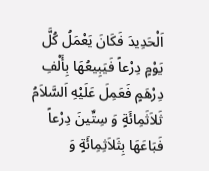اَلْحَدِيدَ فَكَانَ يَعْمَلُ كُلَّ يَوْمٍ دِرْعاً فَيَبِيعُهَا بِأَلْفِ دِرْهَمٍ فَعَمِلَ عَلَيْهِ اَلسَّلاَمُ ثَلاَثَمِائَةٍ وَ سِتِّينَ دِرْعاً فَبَاعَهَا بِثَلاَثِمِائَةٍ وَ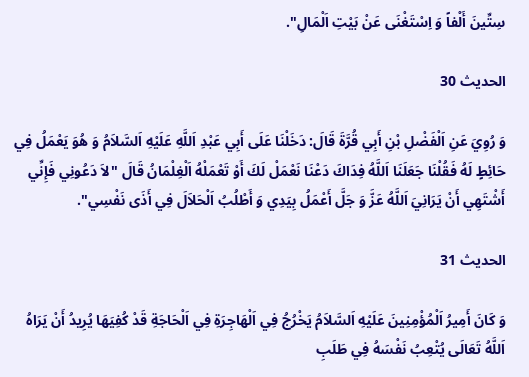سِتِّينَ أَلْفاً وَ اِسْتَغْنَى عَنْ بَيْتِ اَلْمَالِ".

الحديث 30

وَ رُوِيَ عَنِ اَلْفَضْلِ بْنِ أَبِي قُرَّةَ قَالَ: دَخَلْنَا عَلَى أَبِي عَبْدِ اَللَّهِ عَلَيْهِ اَلسَّلاَمُ وَ هُوَ يَعْمَلُ فِي حَائِطٍ لَهُ فَقُلْنَا جَعَلَنَا اَللَّهُ فِدَاكَ دَعْنَا نَعْمَلْ لَكَ أَوْ تَعْمَلْهُ اَلْغِلْمَانُ قَالَ "لاَ دَعُونِي فَإِنِّي أَشْتَهِي أَنْ يَرَانِيَ اَللَّهُ عَزَّ وَ جَلَّ أَعْمَلُ بِيَدِي وَ أَطْلُبُ اَلْحَلاَلَ فِي أَذَى نَفْسِي".

الحديث 31

وَ كَانَ أَمِيرُ اَلْمُؤْمِنِينَ عَلَيْهِ اَلسَّلاَمُ يَخْرُجُ فِي اَلْهَاجِرَةِ فِي اَلْحَاجَةِ قَدْ كُفِيَهَا يُرِيدُ أَنْ يَرَاهُ اَللَّهُ تَعَالَى يُتْعِبُ نَفْسَهُ فِي طَلَبِ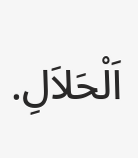اَلْحَلاَلِ.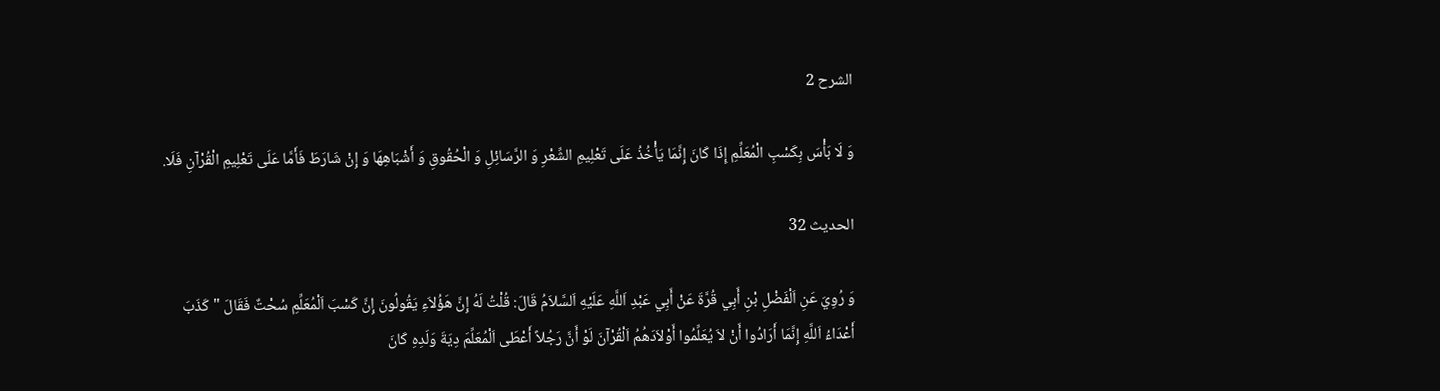الشرح 2

وَ لَا بَأْسَ بِكَسْبِ الْمُعَلِّمِ إِذَا كَانَ إِنَّمَا يَأْخُذُ عَلَى تَعْلِيمِ الشِّعْرِ وَ الرَّسَائِلِ وَ الْحُقُوقِ وَ أَشْبَاهِهَا وَ إِنْ شَارَطَ فَأَمَّا عَلَى تَعْلِيمِ الْقُرْآنِ فَلَا.

الحديث 32

وَ رُوِيَ عَنِ اَلْفَضْلِ بْنِ أَبِي قُرَّةَ عَنْ أَبِي عَبْدِ اَللَّهِ عَلَيْهِ اَلسَّلاَمُ قَالَ: قُلْتُ لَهُ إِنَّ هَؤُلاَءِ يَقُولُونَ إِنَّ كَسْبَ اَلْمُعَلِّمِ سُحْتٌ فَقَالَ "كَذَبَ أَعْدَاءُ اَللَّهِ إِنَّمَا أَرَادُوا أَنْ لاَ يُعَلِّمُوا أَوْلاَدَهُمُ اَلْقُرْآنَ لَوْ أَنَّ رَجُلاً أَعْطَى اَلْمُعَلِّمَ دِيَةَ وَلَدِهِ كَانَ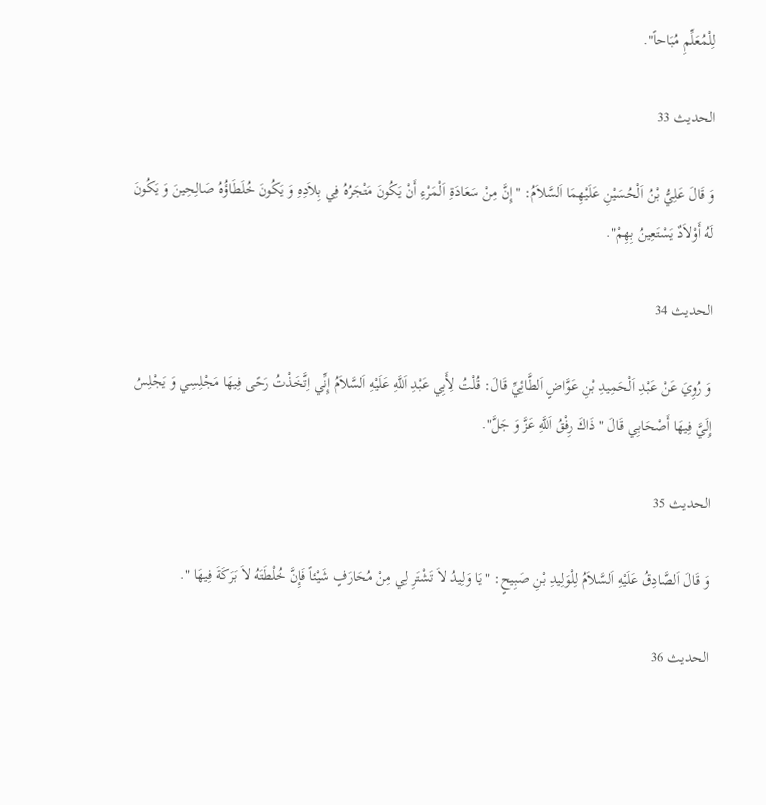لِلْمُعَلِّمِ مُبَاحاً".

الحديث 33

وَ قَالَ عَلِيُّ بْنُ اَلْحُسَيْنِ عَلَيْهِمَا اَلسَّلاَمُ: "إِنَّ مِنْ سَعَادَةِ اَلْمَرْءِ أَنْ يَكُونَ مَتْجَرُهُ فِي بِلاَدِهِ وَ يَكُونَ خُلَطَاؤُهُ صَالِحِينَ وَ يَكُونَ لَهُ أَوْلاَدٌ يَسْتَعِينُ بِهِمْ".

الحديث 34

وَ رُوِيَ عَنْ عَبْدِ اَلْحَمِيدِ بْنِ عَوَّاضٍ اَلطَّائِيِّ قَالَ: قُلْتُ لِأَبِي عَبْدِ اَللَّهِ عَلَيْهِ اَلسَّلاَمُ إِنِّي اِتَّخَذْتُ رَحًى فِيهَا مَجْلِسِي وَ يَجْلِسُ إِلَيَّ فِيهَا أَصْحَابِي قَالَ "ذَاكَ رِفْقُ اَللَّهِ عَزَّ وَ جَلَّ".

الحديث 35

وَ قَالَ اَلصَّادِقُ عَلَيْهِ اَلسَّلاَمُ لِلْوَلِيدِ بْنِ صَبِيحٍ: "يَا وَلِيدُ لاَ تَشْتَرِ لِي مِنْ مُحَارَفٍ شَيْئاً فَإِنَّ خُلْطَتَهُ لاَ بَرَكَةَ فِيهَا ".

الحديث 36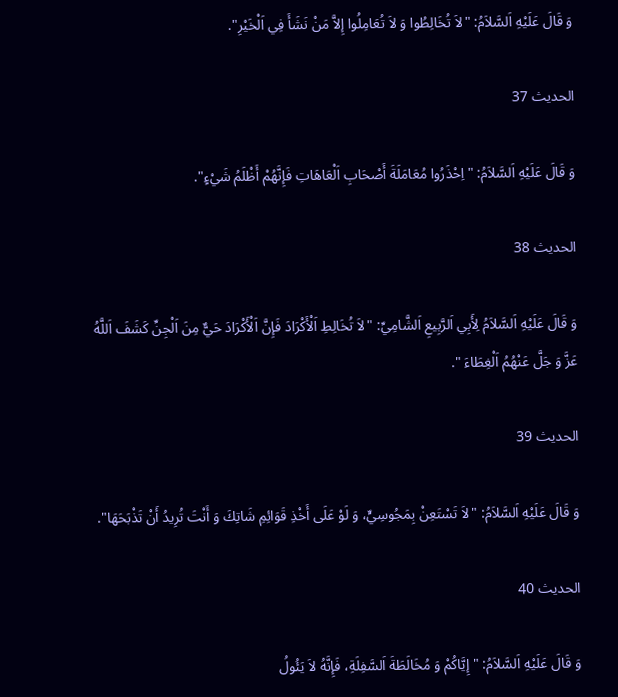وَ قَالَ عَلَيْهِ اَلسَّلاَمُ: "لاَ تُخَالِطُوا وَ لاَ تُعَامِلُوا إِلاَّ مَنْ نَشَأَ فِي اَلْخَيْرِ".

الحديث 37

وَ قَالَ عَلَيْهِ اَلسَّلاَمُ: "اِحْذَرُوا مُعَامَلَةَ أَصْحَابِ اَلْعَاهَاتِ فَإِنَّهُمْ أَظْلَمُ شَيْءٍ".

الحديث 38

وَ قَالَ عَلَيْهِ اَلسَّلاَمُ لِأَبِي اَلرَّبِيعِ اَلشَّامِيِّ: "لاَ تُخَالِطِ اَلْأَكْرَادَ فَإِنَّ اَلْأَكْرَادَ حَيٌّ مِنَ اَلْجِنِّ كَشَفَ اَللَّهُ عَزَّ وَ جَلَّ عَنْهُمُ اَلْغِطَاءَ ".

الحديث 39

وَ قَالَ عَلَيْهِ اَلسَّلاَمُ: "لاَ تَسْتَعِنْ بِمَجُوسِيٍّ، وَ لَوْ عَلَى أَخْذِ قَوَائِمِ شَاتِكَ وَ أَنْتَ تُرِيدُ أَنْ تَذْبَحَهَا".

الحديث 40

وَ قَالَ عَلَيْهِ اَلسَّلاَمُ: "إِيَّاكُمْ وَ مُخَالَطَةَ اَلسَّفِلَةِ، فَإِنَّهُ لاَ يَئُولُ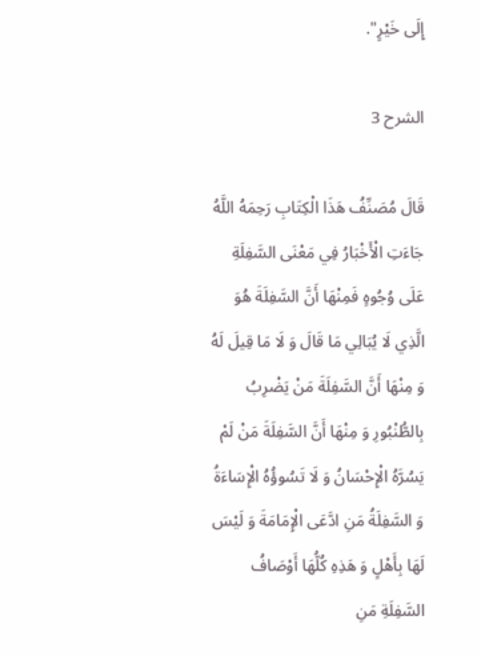إِلَى خَيْرٍ".

الشرح 3

قَالَ مُصَنِّفُ هَذَا الْكِتَابِ رَحِمَهُ اللَّهُ جَاءَتِ الْأَخْبَارُ فِي مَعْنَى السَّفِلَةِ عَلَى وُجُوهٍ فَمِنْهَا أَنَّ السَّفِلَةَ هُوَ الَّذِي لَا يُبَالِي مَا قَالَ وَ لَا مَا قِيلَ لَهُ وَ مِنْهَا أَنَّ السَّفِلَةَ مَنْ يَضْرِبُ بِالطُّنْبُورِ وَ مِنْهَا أَنَّ السَّفِلَةَ مَنْ لَمْ يَسُرَّهُ الْإِحْسَانُ وَ لَا تَسُوؤُهُ الْإِسَاءَةُ وَ السَّفِلَةُ مَنِ ادَّعَى الْإِمَامَةَ وَ لَيْسَ لَهَا بِأَهْلٍ وَ هَذِهِ كُلُّهَا أَوْصَافُ السَّفِلَةِ مَنِ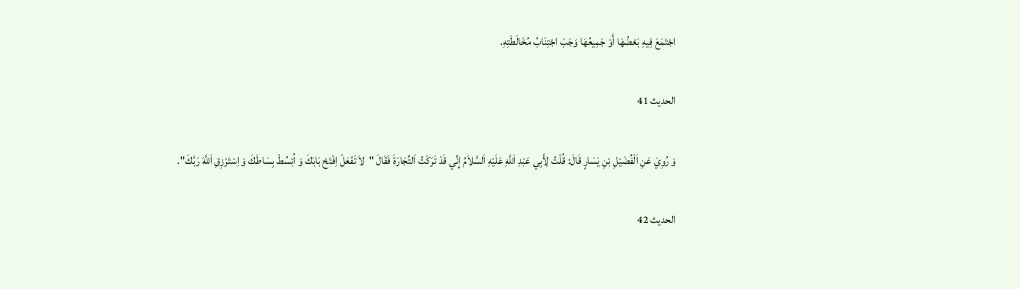اجْتَمَعَ فِيهِ بَعْضُهَا أَوْ جَمِيعُهَا وَجَبَ اجْتِنَابُ مُخَالَطَتِهِ.

الحديث 41

وَ رُوِيَ عَنِ اَلْفُضَيْلِ بْنِ يَسَارٍ قَالَ: قُلْتُ لِأَبِي عَبْدِ اَللَّهِ عَلَيْهِ اَلسَّلاَمُ إِنِّي قَدْ تَرَكْتُ اَلتِّجَارَةَ فَقَالَ "لاَ تَفْعَلْ اِفْتَحْ بَابَكَ وَ اُبْسُطْ بِسَاطَكَ وَ اِسْتَرْزِقِ اَللَّهَ رَبَّكَ".

الحديث 42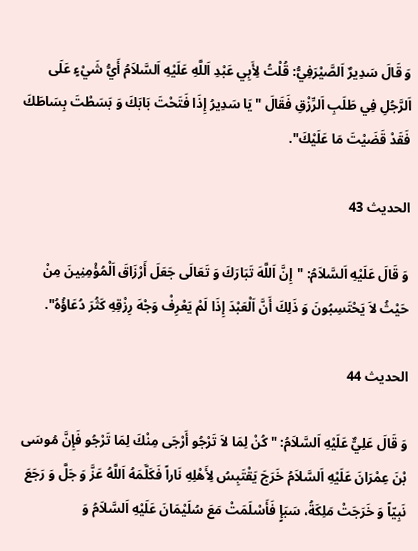وَ قَالَ سَدِيرٌ اَلصَّيْرَفِيُّ: قُلْتُ لِأَبِي عَبْدِ اَللَّهِ عَلَيْهِ اَلسَّلاَمُ أَيُّ شَيْءٍ عَلَى اَلرَّجُلِ فِي طَلَبِ اَلرِّزْقِ فَقَالَ "يَا سَدِيرُ إِذَا فَتَحْتَ بَابَكَ وَ بَسَطْتَ بِسَاطَكَ فَقَدْ قَضَيْتَ مَا عَلَيْكَ".

الحديث 43

وَ قَالَ عَلَيْهِ اَلسَّلاَمُ: "إِنَّ اَللَّهَ تَبَارَكَ وَ تَعَالَى جَعَلَ أَرْزَاقَ اَلْمُؤْمِنِينَ مِنْ حَيْثُ لاَ يَحْتَسِبُونَ وَ ذَلِكَ أَنَّ اَلْعَبْدَ إِذَا لَمْ يَعْرِفْ وَجْهَ رِزْقِهِ كَثُرَ دُعَاؤُهُ".

الحديث 44

وَ قَالَ عَلِيٌّ عَلَيْهِ اَلسَّلاَمُ: "كُنْ لِمَا لاَ تَرْجُو أَرْجَى مِنْكَ لِمَا تَرْجُو فَإِنَّ مُوسَى بْنَ عِمْرَانَ عَلَيْهِ اَلسَّلاَمُ خَرَجَ يَقْتَبِسُ لِأَهْلِهِ نَاراً فَكَلَّمَهُ اَللَّهُ عَزَّ وَ جَلَّ وَ رَجَعَ نَبِيّاً وَ خَرَجَتْ مَلِكَةُ، سَبَإٍ فَأَسْلَمَتْ مَعَ سُلَيْمَانَ عَلَيْهِ اَلسَّلاَمُ وَ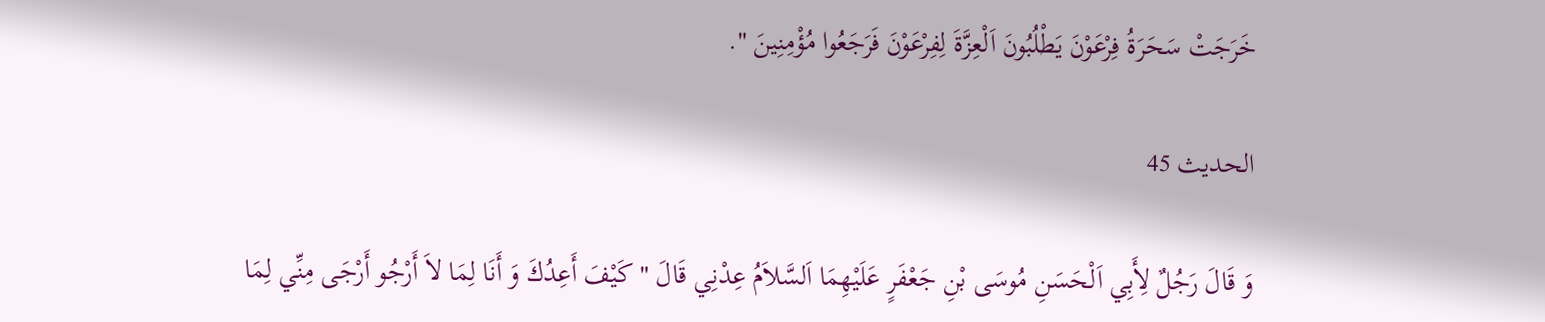خَرَجَتْ سَحَرَةُ فِرْعَوْنَ يَطْلُبُونَ اَلْعِزَّةَ لِفِرْعَوْنَ فَرَجَعُوا مُؤْمِنِينَ ".

الحديث 45

وَ قَالَ رَجُلٌ لِأَبِي اَلْحَسَنِ مُوسَى بْنِ جَعْفَرٍ عَلَيْهِمَا اَلسَّلاَمُ عِدْنِي قَالَ "كَيْفَ أَعِدُكَ وَ أَنَا لِمَا لاَ أَرْجُو أَرْجَى مِنِّي لِمَا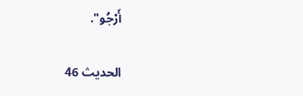أَرْجُو".

الحديث 46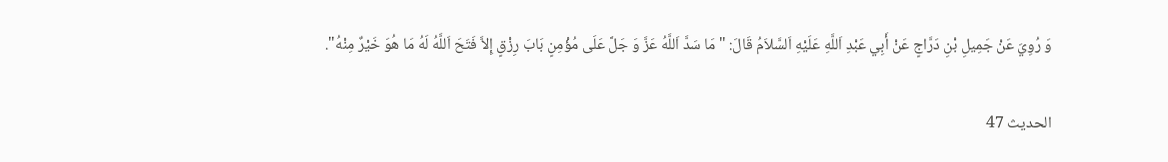وَ رُوِيَ عَنْ جَمِيلِ بْنِ دَرَّاجٍ عَنْ أَبِي عَبْدِ اَللَّهِ عَلَيْهِ اَلسَّلاَمُ قَالَ: "مَا سَدَّ اَللَّهُ عَزَّ وَ جَلَّ عَلَى مُؤْمِنٍ بَابَ رِزْقٍ إِلاَّ فَتَحَ اَللَّهُ لَهُ مَا هُوَ خَيْرٌ مِنْهُ".

الحديث 47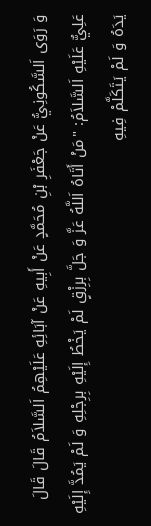وَ رَوَى اَلسَّكُونِيُّ عَنْ جَعْفَرِ بْنِ مُحَمَّدٍ عَنْ أَبِيهِ عَنْ آبَائِهِ عَلَيْهِمُ اَلسَّلاَمُ قَالَ قَالَ عَلِيٌّ عَلَيْهِ اَلسَّلاَمُ: "مَنْ أَتَاهُ اَللَّهُ عَزَّ وَ جَلَّ بِرِزْقٍ لَمْ يَخْطُ إِلَيْهِ بِرِجْلِهِ وَ لَمْ يَمُدَّ إِلَيْهِ يَدَهُ وَ لَمْ يَتَكَلَّمْ فِيهِ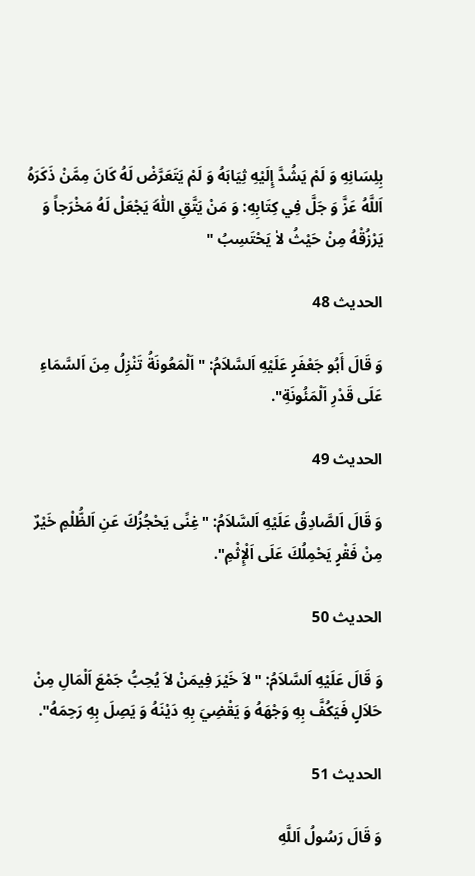بِلِسَانِهِ وَ لَمْ يَشُدَّ إِلَيْهِ ثِيَابَهُ وَ لَمْ يَتَعَرَّضْ لَهُ كَانَ مِمَّنْ ذَكَرَهُ اَللَّهُ عَزَّ وَ جَلَّ فِي كِتَابِهِ: وَ مَنْ يَتَّقِ اَللّٰهَ يَجْعَلْ لَهُ مَخْرَجاً وَ يَرْزُقْهُ مِنْ حَيْثُ لاٰ يَحْتَسِبُ "

الحديث 48

وَ قَالَ أَبُو جَعْفَرٍ عَلَيْهِ اَلسَّلاَمُ: "اَلْمَعُونَةُ تَنْزِلُ مِنَ اَلسَّمَاءِ عَلَى قَدْرِ اَلْمَئُونَةِ".

الحديث 49

وَ قَالَ اَلصَّادِقُ عَلَيْهِ اَلسَّلاَمُ: "غِنًى يَحْجُزُكَ عَنِ اَلظُّلْمِ خَيْرٌ مِنْ فَقْرٍ يَحْمِلُكَ عَلَى اَلْإِثْمِ".

الحديث 50

وَ قَالَ عَلَيْهِ اَلسَّلاَمُ: "لاَ خَيْرَ فِيمَنْ لاَ يُحِبُّ جَمْعَ اَلْمَالِ مِنْ حَلاَلٍ فَيَكُفَّ بِهِ وَجْهَهُ وَ يَقْضِيَ بِهِ دَيْنَهُ وَ يَصِلَ بِهِ رَحِمَهُ".

الحديث 51

وَ قَالَ رَسُولُ اَللَّهِ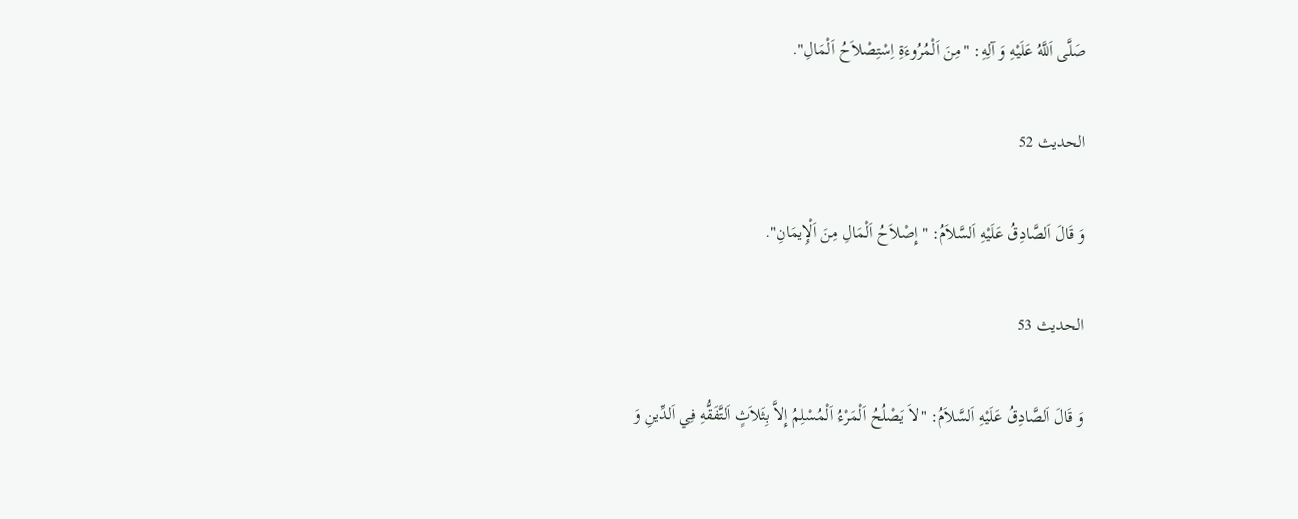صَلَّى اَللَّهُ عَلَيْهِ وَ آلِهِ: "مِنَ اَلْمُرُوءَةِ اِسْتِصْلاَحُ اَلْمَالِ".

الحديث 52

وَ قَالَ اَلصَّادِقُ عَلَيْهِ اَلسَّلاَمُ: "إِصْلاَحُ اَلْمَالِ مِنَ اَلْإِيمَانِ".

الحديث 53

وَ قَالَ اَلصَّادِقُ عَلَيْهِ اَلسَّلاَمُ: "لاَ يَصْلُحُ اَلْمَرْءُ اَلْمُسْلِمُ إِلاَّ بِثَلاَثٍ اَلتَّفَقُّهِ فِي اَلدِّينِ وَ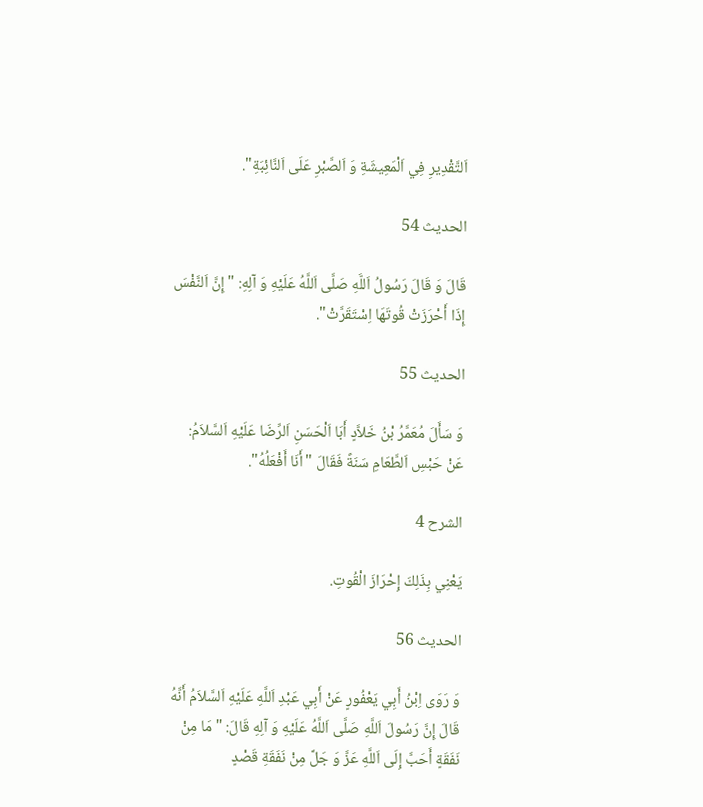اَلتَّقْدِيرِ فِي اَلْمَعِيشَةِ وَ اَلصَّبْرِ عَلَى اَلنَّائِبَةِ".

الحديث 54

قَالَ وَ قَالَ رَسُولُ اَللَّهِ صَلَّى اَللَّهُ عَلَيْهِ وَ آلِهِ: "إِنَّ اَلنَّفْسَ إِذَا أَحْرَزَتْ قُوتَهَا اِسْتَقَرَّتْ".

الحديث 55

وَ سَأَلَ مُعَمَّرُ بْنُ خَلاَّدٍ أَبَا اَلْحَسَنِ اَلرِّضَا عَلَيْهِ اَلسَّلاَمُ: عَنْ حَبْسِ اَلطَّعَامِ سَنَةً فَقَالَ "أَنَا أَفْعَلُهُ".

الشرح 4

يَعْنِي بِذَلِكَ إِحْرَازَ الْقُوتِ.

الحديث 56

وَ رَوَى اِبْنُ أَبِي يَعْفُورٍ عَنْ أَبِي عَبْدِ اَللَّهِ عَلَيْهِ اَلسَّلاَمُ أَنَّهُ قَالَ إِنَّ رَسُولَ اَللَّهِ صَلَّى اَللَّهُ عَلَيْهِ وَ آلِهِ قَالَ: "مَا مِنْ نَفَقَةٍ أَحَبَّ إِلَى اَللَّهِ عَزَّ وَ جَلَّ مِنْ نَفَقَةِ قَصْدٍ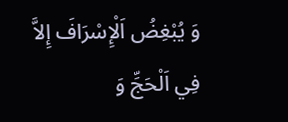وَ يُبْغِضُ اَلْإِسْرَافَ إِلاَّ فِي اَلْحَجِّ وَ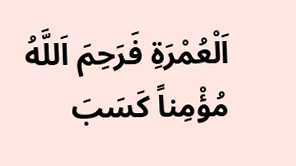اَلْعُمْرَةِ فَرَحِمَ اَللَّهُ مُؤْمِناً كَسَبَ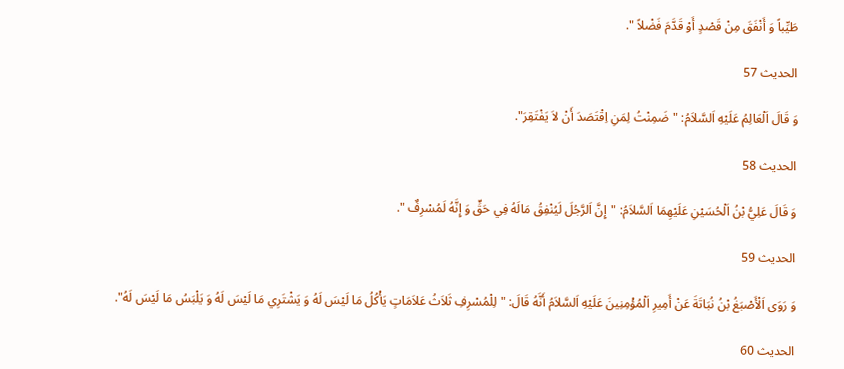طَيِّباً وَ أَنْفَقَ مِنْ قَصْدٍ أَوْ قَدَّمَ فَضْلاً ".

الحديث 57

وَ قَالَ اَلْعَالِمُ عَلَيْهِ اَلسَّلاَمُ: "ضَمِنْتُ لِمَنِ اِقْتَصَدَ أَنْ لاَ يَفْتَقِرَ".

الحديث 58

وَ قَالَ عَلِيُّ بْنُ اَلْحُسَيْنِ عَلَيْهِمَا اَلسَّلاَمُ: "إِنَّ اَلرَّجُلَ لَيُنْفِقُ مَالَهُ فِي حَقٍّ وَ إِنَّهُ لَمُسْرِفٌ ".

الحديث 59

وَ رَوَى اَلْأَصْبَغُ بْنُ نُبَاتَةَ عَنْ أَمِيرِ اَلْمُؤْمِنِينَ عَلَيْهِ اَلسَّلاَمُ أَنَّهُ قَالَ: "لِلْمُسْرِفِ ثَلاَثُ عَلاَمَاتٍ يَأْكُلُ مَا لَيْسَ لَهُ وَ يَشْتَرِي مَا لَيْسَ لَهُ وَ يَلْبَسُ مَا لَيْسَ لَهُ".

الحديث 60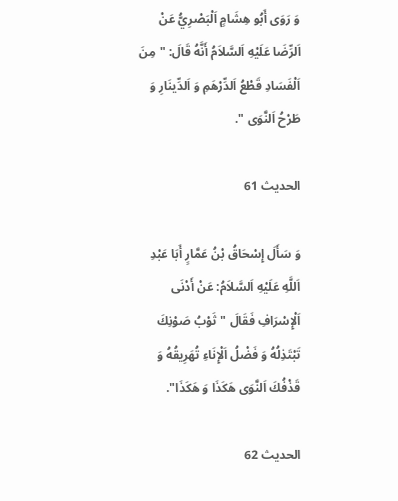وَ رَوَى أَبُو هِشَامٍ اَلْبَصْرِيُّ عَنْ اَلرِّضَا عَلَيْهِ اَلسَّلاَمُ أَنَّهُ قَالَ: "مِنَ اَلْفَسَادِ قَطْعُ اَلدِّرْهَمِ وَ اَلدِّينَارِ وَ طَرْحُ اَلنَّوَى ".

الحديث 61

وَ سَأَلَ إِسْحَاقُ بْنُ عَمَّارٍ أَبَا عَبْدِ اَللَّهِ عَلَيْهِ اَلسَّلاَمُ: عَنْ أَدْنَى اَلْإِسْرَافِ فَقَالَ "ثَوْبُ صَوْنِكَ تَبْتَذِلُهُ وَ فَضْلُ اَلْإِنَاءِ تُهَرِيقُهُ وَ قَذْفُكَ اَلنَّوَى هَكَذَا وَ هَكَذَا".

الحديث 62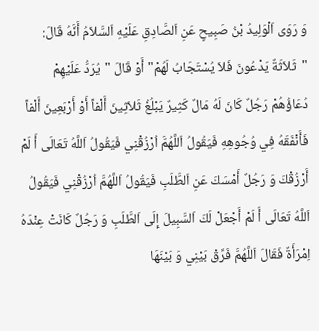وَ رَوَى اَلْوَلِيدُ بْنُ صَبِيحٍ عَنِ اَلصَّادِقِ عَلَيْهِ اَلسَّلاَمُ أَنَّهُ قَالَ: "ثَلاَثَةٌ يَدْعُونَ فَلاَ يُسْتَجَابُ لَهُمْ" أَوْ قَالَ "يُرَدُّ عَلَيْهِمْ دُعَاؤُهُمْ رَجُلٌ كَانَ لَهُ مَالٌ كَثِيرٌ يَبْلُغُ ثَلاَثِينَ أَلْفاً أَوْ أَرْبَعِينَ أَلْفاً فَأَنْفَقَهُ فِي وُجُوهِهِ فَيَقُولُ اَللَّهُمَّ اُرْزُقْنِي فَيَقُولُ اَللَّهُ تَعَالَى أَ لَمْ أَرْزُقْكَ وَ رَجُلٌ أَمْسَكَ عَنِ اَلطَّلَبِ فَيَقُولُ اَللَّهُمَّ اُرْزُقْنِي فَيَقُولُ اَللَّهُ تَعَالَى أَ لَمْ أَجْعَلْ لَكَ اَلسَّبِيلَ إِلَى اَلطَّلَبِ وَ رَجُلٌ كَانَتْ عِنْدَهُ اِمْرَأَةٌ فَقَالَ اَللَّهُمَّ فَرِّقْ بَيْنِي وَ بَيْنَهَا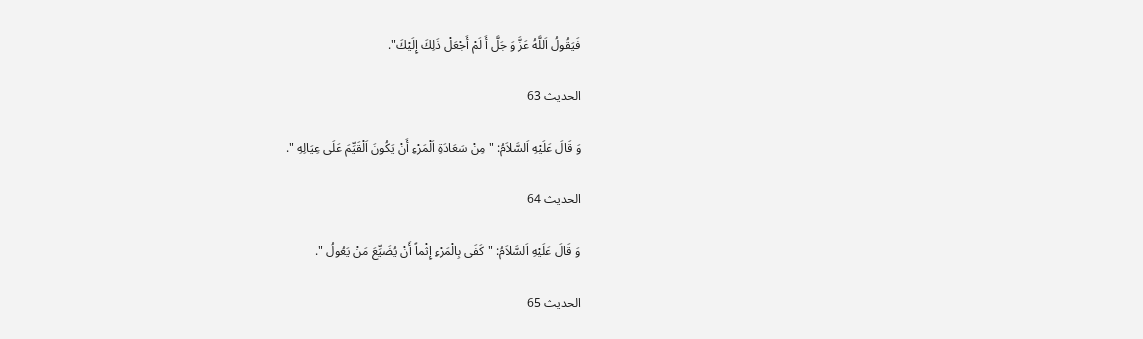فَيَقُولُ اَللَّهُ عَزَّ وَ جَلَّ أَ لَمْ أَجْعَلْ ذَلِكَ إِلَيْكَ".

الحديث 63

وَ قَالَ عَلَيْهِ اَلسَّلاَمُ: "مِنْ سَعَادَةِ اَلْمَرْءِ أَنْ يَكُونَ اَلْقَيِّمَ عَلَى عِيَالِهِ ".

الحديث 64

وَ قَالَ عَلَيْهِ اَلسَّلاَمُ: "كَفَى بِالْمَرْءِ إِثْماً أَنْ يُضَيِّعَ مَنْ يَعُولُ ".

الحديث 65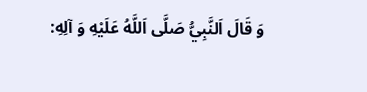وَ قَالَ اَلنَّبِيُّ صَلَّى اَللَّهُ عَلَيْهِ وَ آلِهِ: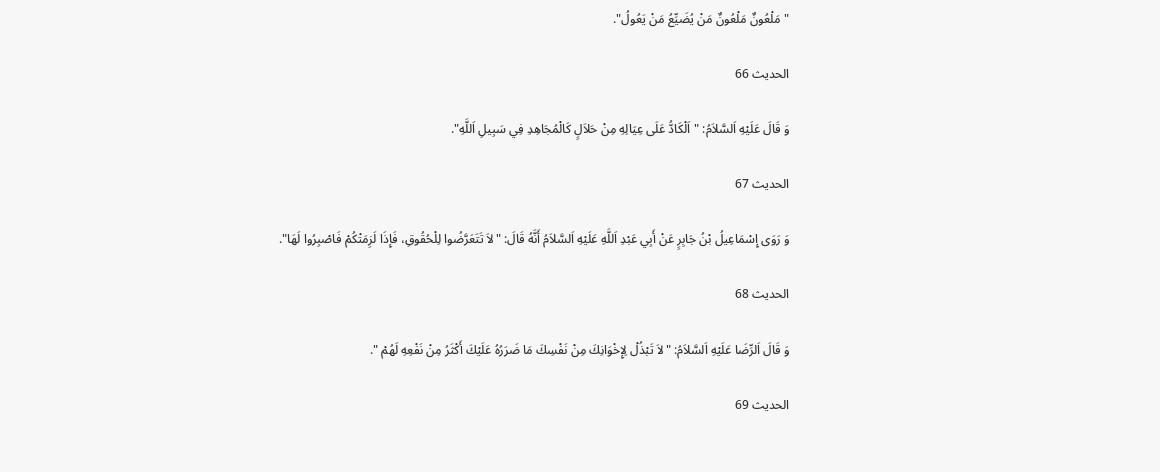"مَلْعُونٌ مَلْعُونٌ مَنْ يُضَيِّعُ مَنْ يَعُولُ".

الحديث 66

وَ قَالَ عَلَيْهِ اَلسَّلاَمُ: "اَلْكَادُّ عَلَى عِيَالِهِ مِنْ حَلاَلٍ كَالْمُجَاهِدِ فِي سَبِيلِ اَللَّهِ".

الحديث 67

وَ رَوَى إِسْمَاعِيلُ بْنُ جَابِرٍ عَنْ أَبِي عَبْدِ اَللَّهِ عَلَيْهِ اَلسَّلاَمُ أَنَّهُ قَالَ: "لاَ تَتَعَرَّضُوا لِلْحُقُوقِ، فَإِذَا لَزِمَتْكُمْ فَاصْبِرُوا لَهَا".

الحديث 68

وَ قَالَ اَلرِّضَا عَلَيْهِ اَلسَّلاَمُ: "لاَ تَبْذُلْ لِإِخْوَانِكَ مِنْ نَفْسِكَ مَا ضَرَرُهُ عَلَيْكَ أَكْثَرُ مِنْ نَفْعِهِ لَهُمْ ".

الحديث 69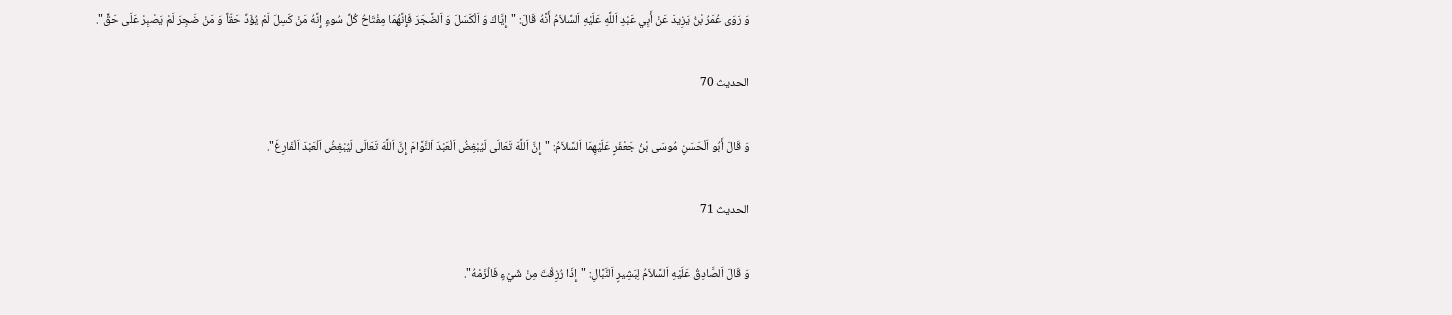وَ رَوَى عُمَرُ بْنُ يَزِيدَ عَنْ أَبِي عَبْدِ اَللَّهِ عَلَيْهِ اَلسَّلاَمُ أَنَّهُ قَالَ: "إِيَّاكَ وَ اَلْكَسَلَ وَ اَلضَّجَرَ فَإِنَّهُمَا مِفْتَاحُ كُلِّ سُوءٍ إِنَّهُ مَنْ كَسِلَ لَمْ يُؤَدِّ حَقّاً وَ مَنْ ضَجِرَ لَمْ يَصْبِرْ عَلَى حَقٍّ".

الحديث 70

وَ قَالَ أَبُو اَلْحَسَنِ مُوسَى بْنُ جَعْفَرٍ عَلَيْهِمَا اَلسَّلاَمُ: "إِنَّ اَللَّهَ تَعَالَى لَيُبْغِضُ اَلْعَبْدَ اَلنَّوَّامَ إِنَّ اَللَّهَ تَعَالَى لَيُبْغِضُ اَلْعَبْدَ اَلْفَارِغَ".

الحديث 71

وَ قَالَ اَلصَّادِقُ عَلَيْهِ اَلسَّلاَمُ لِبَشِيرٍ اَلنَّبَّالِ: "إِذَا رُزِقْتَ مِنْ شَيْءٍ فَالْزَمْهُ".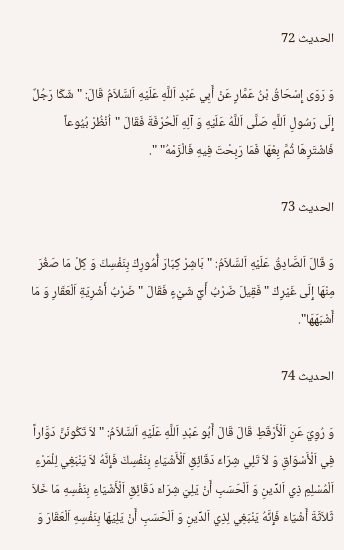الحديث 72

وَ رَوَى إِسْحَاقُ بْنُ عَمَّارٍ عَنْ أَبِي عَبْدِ اَللَّهِ عَلَيْهِ اَلسَّلاَمُ قَالَ: "شَكَا رَجُلٌ إِلَى رَسُولِ اَللَّهِ صَلَّى اَللَّهُ عَلَيْهِ وَ آلِهِ اَلْحُرْفَةَ فَقَالَ "اُنْظُرْ بُيُوعاً فَاشْتَرِهَا ثُمَّ بِعْهَا فَمَا رَبِحْتَ فِيهِ فَالْزَمْهُ" ".

الحديث 73

وَ قَالَ اَلصَّادِقُ عَلَيْهِ اَلسَّلاَمُ: "بَاشِرْ كِبَارَ أُمُورِكَ بِنَفْسِكَ وَ كِلْ مَا صَغُرَ مِنْهَا إِلَى غَيْرِكَ " فَقِيلَ ضَرْبُ أَيِّ شَيْءٍ فَقَالَ "ضَرْبُ أَشْرِيَةِ اَلْعَقَارِ وَ مَا أَشْبَهَهَا".

الحديث 74

وَ رُوِيَ عَنِ اَلْأَرْقَطِ قَالَ قَالَ أَبُو عَبْدِ اَللَّهِ عَلَيْهِ اَلسَّلاَمُ: "لاَ تَكُونَنَّ دَوَّاراً فِي اَلْأَسْوَاقِ وَ لاَ تَلِي شِرَاءَ دَقَائِقِ اَلْأَشْيَاءِ بِنَفْسِكَ فَإِنَّهُ لاَ يَنْبَغِي لِلْمَرْءِ اَلْمُسْلِمِ ذِي اَلدِّينِ وَ اَلْحَسَبِ أَنْ يَلِيَ شِرَاءَ دَقَائِقِ اَلْأَشْيَاءِ بِنَفْسِهِ مَا خَلاَ ثَلاَثَةَ أَشْيَاءَ فَإِنَّهُ يَنْبَغِي لِذِي اَلدِّينِ وَ اَلْحَسَبِ أَنْ يَلِيَهَا بِنَفْسِهِ اَلْعَقَارَ وَ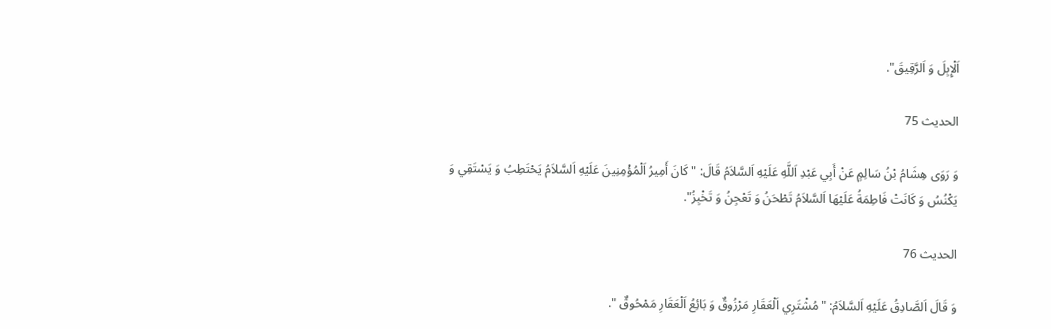اَلْإِبِلَ وَ اَلرَّقِيقَ".

الحديث 75

وَ رَوَى هِشَامُ بْنُ سَالِمٍ عَنْ أَبِي عَبْدِ اَللَّهِ عَلَيْهِ اَلسَّلاَمُ قَالَ: "كَانَ أَمِيرُ اَلْمُؤْمِنِينَ عَلَيْهِ اَلسَّلاَمُ يَحْتَطِبُ وَ يَسْتَقِي وَ يَكْنُسُ وَ كَانَتْ فَاطِمَةُ عَلَيْهَا اَلسَّلاَمُ تَطْحَنُ وَ تَعْجِنُ وَ تَخْبِزُ".

الحديث 76

وَ قَالَ اَلصَّادِقُ عَلَيْهِ اَلسَّلاَمُ: "مُشْتَرِي اَلْعَقَارِ مَرْزُوقٌ وَ بَائِعُ اَلْعَقَارِ مَمْحُوقٌ ".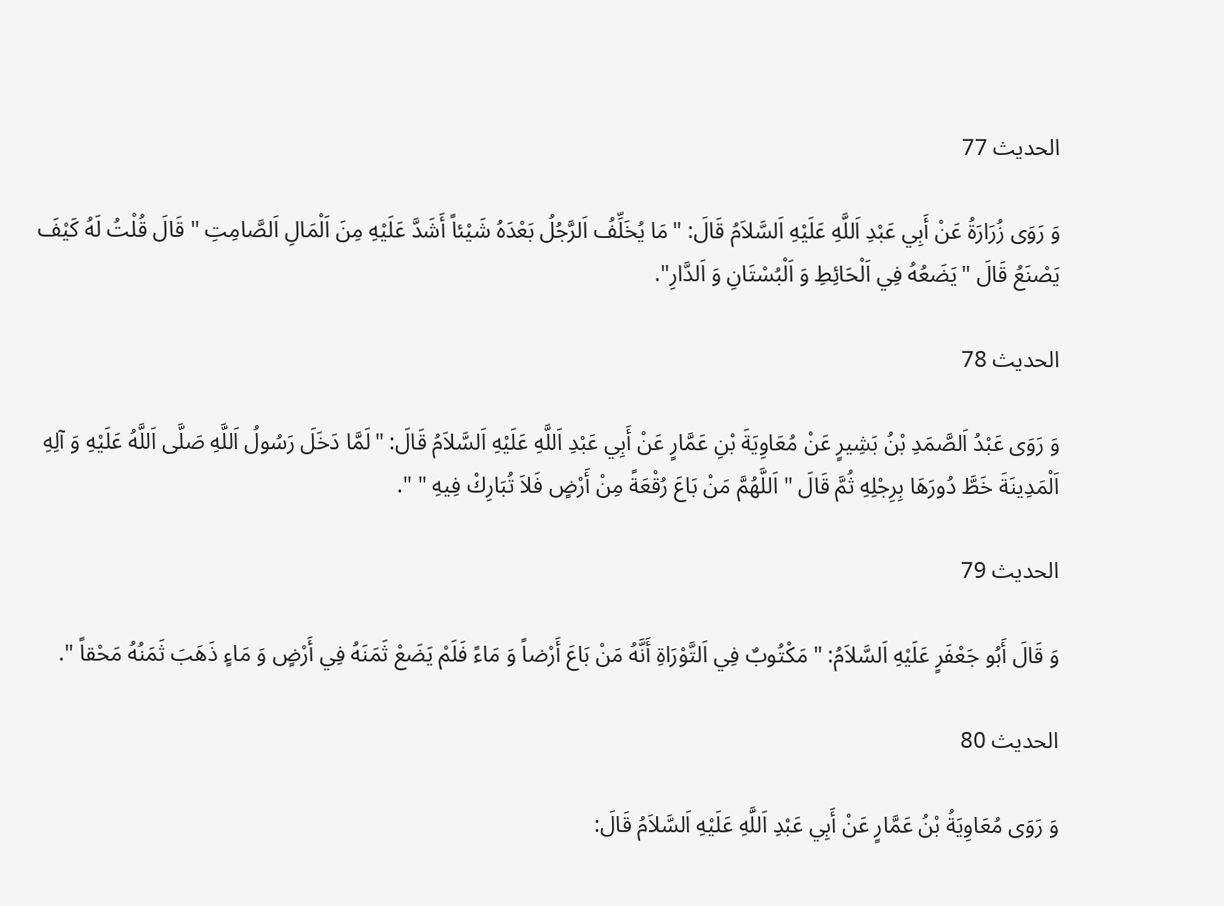الحديث 77

وَ رَوَى زُرَارَةُ عَنْ أَبِي عَبْدِ اَللَّهِ عَلَيْهِ اَلسَّلاَمُ قَالَ: "مَا يُخَلِّفُ اَلرَّجُلُ بَعْدَهُ شَيْئاً أَشَدَّ عَلَيْهِ مِنَ اَلْمَالِ اَلصَّامِتِ " قَالَ قُلْتُ لَهُ كَيْفَ يَصْنَعُ قَالَ "يَضَعُهُ فِي اَلْحَائِطِ وَ اَلْبُسْتَانِ وَ اَلدَّارِ".

الحديث 78

وَ رَوَى عَبْدُ اَلصَّمَدِ بْنُ بَشِيرٍ عَنْ مُعَاوِيَةَ بْنِ عَمَّارٍ عَنْ أَبِي عَبْدِ اَللَّهِ عَلَيْهِ اَلسَّلاَمُ قَالَ: "لَمَّا دَخَلَ رَسُولُ اَللَّهِ صَلَّى اَللَّهُ عَلَيْهِ وَ آلِهِ اَلْمَدِينَةَ خَطَّ دُورَهَا بِرِجْلِهِ ثُمَّ قَالَ " اَللَّهُمَّ مَنْ بَاعَ رُقْعَةً مِنْ أَرْضٍ فَلاَ تُبَارِكْ فِيهِ " ".

الحديث 79

وَ قَالَ أَبُو جَعْفَرٍ عَلَيْهِ اَلسَّلاَمُ: "مَكْتُوبٌ فِي اَلتَّوْرَاةِ أَنَّهُ مَنْ بَاعَ أَرْضاً وَ مَاءً فَلَمْ يَضَعْ ثَمَنَهُ فِي أَرْضٍ وَ مَاءٍ ذَهَبَ ثَمَنُهُ مَحْقاً ".

الحديث 80

وَ رَوَى مُعَاوِيَةُ بْنُ عَمَّارٍ عَنْ أَبِي عَبْدِ اَللَّهِ عَلَيْهِ اَلسَّلاَمُ قَالَ: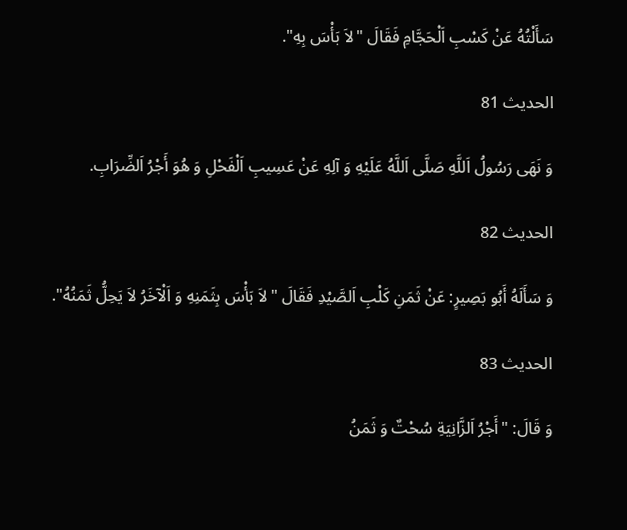سَأَلْتُهُ عَنْ كَسْبِ اَلْحَجَّامِ فَقَالَ "لاَ بَأْسَ بِهِ".

الحديث 81

وَ نَهَى رَسُولُ اَللَّهِ صَلَّى اَللَّهُ عَلَيْهِ وَ آلِهِ عَنْ عَسِيبِ اَلْفَحْلِ وَ هُوَ أَجْرُ اَلضِّرَابِ.

الحديث 82

وَ سَأَلَهُ أَبُو بَصِيرٍ: عَنْ ثَمَنِ كَلْبِ اَلصَّيْدِ فَقَالَ "لاَ بَأْسَ بِثَمَنِهِ وَ اَلْآخَرُ لاَ يَحِلُّ ثَمَنُهُ".

الحديث 83

وَ قَالَ: "أَجْرُ اَلزَّانِيَةِ سُحْتٌ وَ ثَمَنُ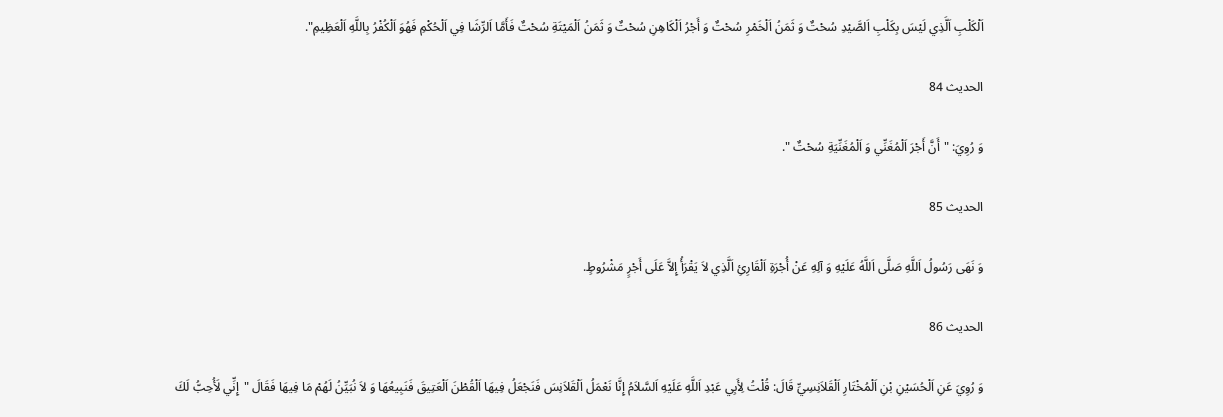اَلْكَلْبِ اَلَّذِي لَيْسَ بِكَلْبِ اَلصَّيْدِ سُحْتٌ وَ ثَمَنُ اَلْخَمْرِ سُحْتٌ وَ أَجْرُ اَلْكَاهِنِ سُحْتٌ وَ ثَمَنُ اَلْمَيْتَةِ سُحْتٌ فَأَمَّا اَلرِّشَا فِي اَلْحُكْمِ فَهُوَ اَلْكُفْرُ بِاللَّهِ اَلْعَظِيمِ".

الحديث 84

وَ رُوِيَ: "أَنَّ أَجْرَ اَلْمُغَنِّي وَ اَلْمُغَنِّيَةِ سُحْتٌ ".

الحديث 85

وَ نَهَى رَسُولُ اَللَّهِ صَلَّى اَللَّهُ عَلَيْهِ وَ آلِهِ عَنْ أُجْرَةِ اَلْقَارِئِ اَلَّذِي لاَ يَقْرَأُ إِلاَّ عَلَى أَجْرٍ مَشْرُوطٍ.

الحديث 86

وَ رُوِيَ عَنِ اَلْحُسَيْنِ بْنِ اَلْمُخْتَارِ اَلْقَلاَنِسِيِّ قَالَ: قُلْتُ لِأَبِي عَبْدِ اَللَّهِ عَلَيْهِ اَلسَّلاَمُ إِنَّا نَعْمَلُ اَلْقَلاَنِسَ فَنَجْعَلُ فِيهَا اَلْقُطْنَ اَلْعَتِيقَ فَنَبِيعُهَا وَ لاَ نُبَيِّنُ لَهُمْ مَا فِيهَا فَقَالَ "إِنِّي لَأُحِبُّ لَكَ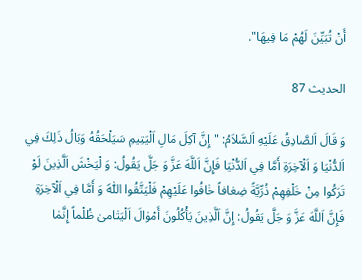أَنْ تُبَيِّنَ لَهُمْ مَا فِيهَا".

الحديث 87

وَ قَالَ اَلصَّادِقُ عَلَيْهِ اَلسَّلاَمُ: "إِنَّ آكِلَ مَالِ اَلْيَتِيمِ سَيَلْحَقُهُ وَبَالُ ذَلِكَ فِي اَلدُّنْيَا وَ اَلْآخِرَةِ أَمَّا فِي اَلدُّنْيَا فَإِنَّ اَللَّهَ عَزَّ وَ جَلَّ يَقُولُ: وَ لْيَخْشَ اَلَّذِينَ لَوْ تَرَكُوا مِنْ خَلْفِهِمْ ذُرِّيَّةً ضِعٰافاً خٰافُوا عَلَيْهِمْ فَلْيَتَّقُوا اَللّٰهَ وَ أَمَّا فِي اَلْآخِرَةِ فَإِنَّ اَللَّهَ عَزَّ وَ جَلَّ يَقُولُ: إِنَّ اَلَّذِينَ يَأْكُلُونَ أَمْوٰالَ اَلْيَتٰامىٰ ظُلْماً إِنَّمٰا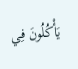يَأْكُلُونَ فِي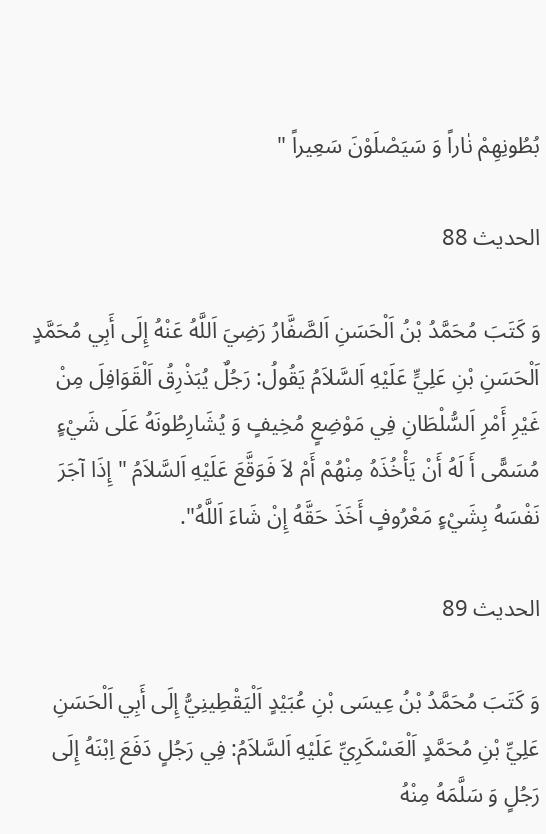بُطُونِهِمْ نٰاراً وَ سَيَصْلَوْنَ سَعِيراً "

الحديث 88

وَ كَتَبَ مُحَمَّدُ بْنُ اَلْحَسَنِ اَلصَّفَّارُ رَضِيَ اَللَّهُ عَنْهُ إِلَى أَبِي مُحَمَّدٍ اَلْحَسَنِ بْنِ عَلِيٍّ عَلَيْهِ اَلسَّلاَمُ يَقُولُ: رَجُلٌ يُبَذْرِقُ اَلْقَوَافِلَ مِنْ غَيْرِ أَمْرِ اَلسُّلْطَانِ فِي مَوْضِعٍ مُخِيفٍ وَ يُشَارِطُونَهُ عَلَى شَيْءٍ مُسَمًّى أَ لَهُ أَنْ يَأْخُذَهُ مِنْهُمْ أَمْ لاَ فَوَقَّعَ عَلَيْهِ اَلسَّلاَمُ "إِذَا آجَرَ نَفْسَهُ بِشَيْءٍ مَعْرُوفٍ أَخَذَ حَقَّهُ إِنْ شَاءَ اَللَّهُ".

الحديث 89

وَ كَتَبَ مُحَمَّدُ بْنُ عِيسَى بْنِ عُبَيْدٍ اَلْيَقْطِينِيُّ إِلَى أَبِي اَلْحَسَنِ عَلِيِّ بْنِ مُحَمَّدٍ اَلْعَسْكَرِيِّ عَلَيْهِ اَلسَّلاَمُ: فِي رَجُلٍ دَفَعَ اِبْنَهُ إِلَى رَجُلٍ وَ سَلَّمَهُ مِنْهُ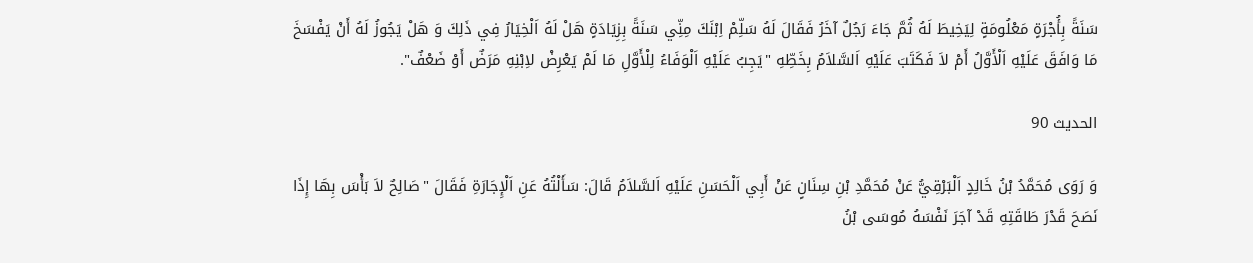سَنَةً بِأُجْرَةٍ مَعْلُومَةٍ لِيَخِيطَ لَهُ ثُمَّ جَاءَ رَجُلٌ آخَرُ فَقَالَ لَهُ سَلِّمْ اِبْنَكَ مِنِّي سَنَةً بِزِيَادَةٍ هَلْ لَهُ اَلْخِيَارُ فِي ذَلِكَ وَ هَلْ يَجُوزُ لَهُ أَنْ يَفْسَخَ مَا وَافَقَ عَلَيْهِ اَلْأَوَّلُ أَمْ لاَ فَكَتَبَ عَلَيْهِ اَلسَّلاَمُ بِخَطِّهِ "يَجِبُ عَلَيْهِ اَلْوَفَاءُ لِلْأَوَّلِ مَا لَمْ يَعْرِضْ لاِبْنِهِ مَرَضٌ أَوْ ضَعْفٌ".

الحديث 90

وَ رَوَى مُحَمَّدُ بْنُ خَالِدٍ اَلْبَرْقِيُّ عَنْ مُحَمَّدِ بْنِ سِنَانٍ عَنْ أَبِي اَلْحَسَنِ عَلَيْهِ اَلسَّلاَمُ قَالَ: سَأَلْتُهُ عَنِ اَلْإِجَارَةِ فَقَالَ "صَالِحٌ لاَ بَأْسَ بِهَا إِذَا نَصَحَ قَدْرَ طَاقَتِهِ قَدْ آجَرَ نَفْسَهُ مُوسَى بْنُ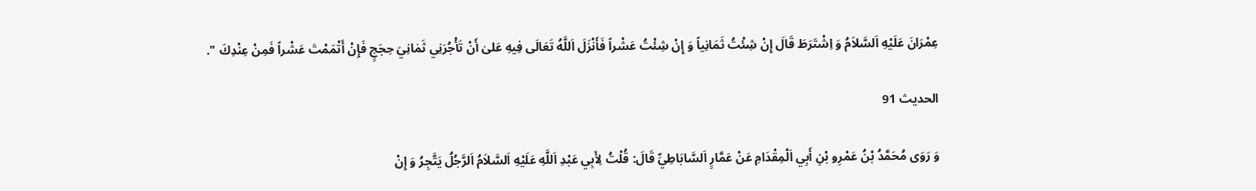عِمْرَانَ عَلَيْهِ اَلسَّلاَمُ وَ اِشْتَرَطَ قَالَ إِنْ شِئْتُ ثَمَانِياً وَ إِنْ شِئْتُ عَشْراً فَأَنْزَلَ اَللَّهُ تَعَالَى فِيهِ عَلىٰ أَنْ تَأْجُرَنِي ثَمٰانِيَ حِجَجٍ فَإِنْ أَتْمَمْتَ عَشْراً فَمِنْ عِنْدِكَ ".

الحديث 91

وَ رَوَى مُحَمَّدُ بْنُ عَمْرِو بْنِ أَبِي اَلْمِقْدَامِ عَنْ عَمَّارٍ اَلسَّابَاطِيِّ قَالَ: قُلْتُ لِأَبِي عَبْدِ اَللَّهِ عَلَيْهِ اَلسَّلاَمُ اَلرَّجُلُ يَتَّجِرُ وَ إِنْ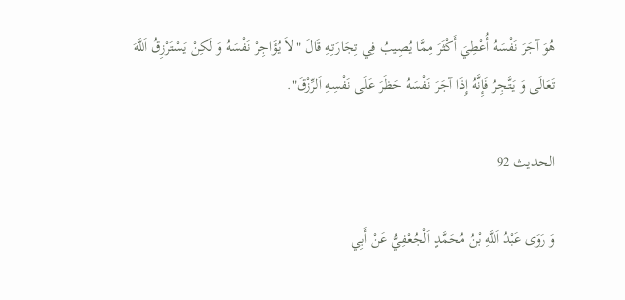هُوَ آجَرَ نَفْسَهُ أُعْطِيَ أَكْثَرَ مِمَّا يُصِيبُ فِي تِجَارَتِهِ قَالَ "لاَ يُؤَاجِرْ نَفْسَهُ وَ لَكِنْ يَسْتَرْزِقُ اَللَّهَ تَعَالَى وَ يَتَّجِرُ فَإِنَّهُ إِذَا آجَرَ نَفْسَهُ حَظَرَ عَلَى نَفْسِهِ اَلرِّزْقَ".

الحديث 92

وَ رَوَى عَبْدُ اَللَّهِ بْنُ مُحَمَّدٍ اَلْجُعْفِيُّ عَنْ أَبِي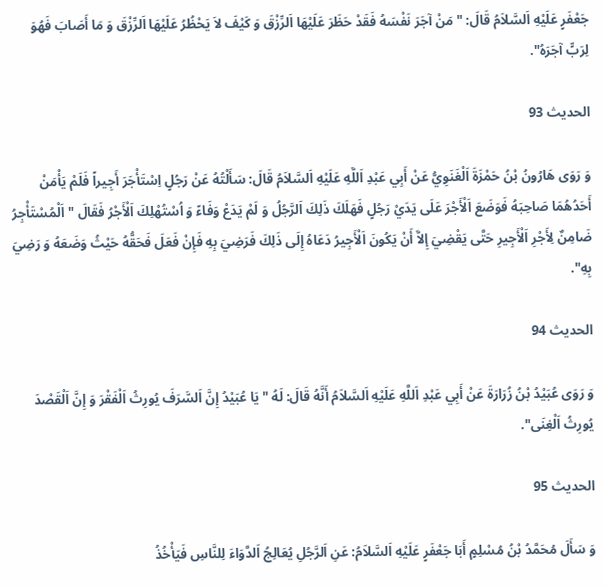جَعْفَرٍ عَلَيْهِ اَلسَّلاَمُ قَالَ: "مَنْ آجَرَ نَفْسَهُ فَقَدْ حَظَرَ عَلَيْهَا اَلرِّزْقَ وَ كَيْفَ لاَ يَحْظُرُ عَلَيْهَا اَلرِّزْقَ وَ مَا أَصَابَ فَهُوَ لِرَبٍّ آجَرَهُ".

الحديث 93

وَ رَوَى هَارُونُ بْنُ حَمْزَةَ اَلْغَنَوِيُّ عَنْ أَبِي عَبْدِ اَللَّهِ عَلَيْهِ اَلسَّلاَمُ قَالَ: سَأَلْتُهُ عَنْ رَجُلٍ اِسْتَأْجَرَ أَجِيراً فَلَمْ يَأْمَنْ أَحَدُهُمَا صَاحِبَهُ فَوَضَعَ اَلْأَجْرَ عَلَى يَدَيْ رَجُلٍ فَهَلَكَ ذَلِكَ اَلرَّجُلُ وَ لَمْ يَدَعْ وَفَاءً وَ اُسْتُهْلِكَ اَلْأَجْرُ فَقَالَ "اَلْمُسْتَأْجِرُ ضَامِنٌ لِأَجْرِ اَلْأَجِيرِ حَتَّى يَقْضِيَ إِلاَّ أَنْ يَكُونَ اَلْأَجِيرُ دَعَاهُ إِلَى ذَلِكَ فَرَضِيَ بِهِ فَإِنْ فَعَلَ فَحَقُّهُ حَيْثُ وَضَعَهُ وَ رَضِيَ بِهِ".

الحديث 94

وَ رَوَى عُبَيْدُ بْنُ زُرَارَةَ عَنْ أَبِي عَبْدِ اَللَّهِ عَلَيْهِ اَلسَّلاَمُ أَنَّهُ قَالَ: لَهُ "يَا عُبَيْدُ إِنَّ اَلسَّرَفَ يُورِثُ اَلْفَقْرَ وَ إِنَّ اَلْقَصْدَ يُورِثُ اَلْغِنَى".

الحديث 95

وَ سَأَلَ مُحَمَّدُ بْنُ مُسْلِمٍ أَبَا جَعْفَرٍ عَلَيْهِ اَلسَّلاَمُ: عَنِ اَلرَّجُلِ يُعَالِجُ اَلدَّوَاءَ لِلنَّاسِ فَيَأْخُذُ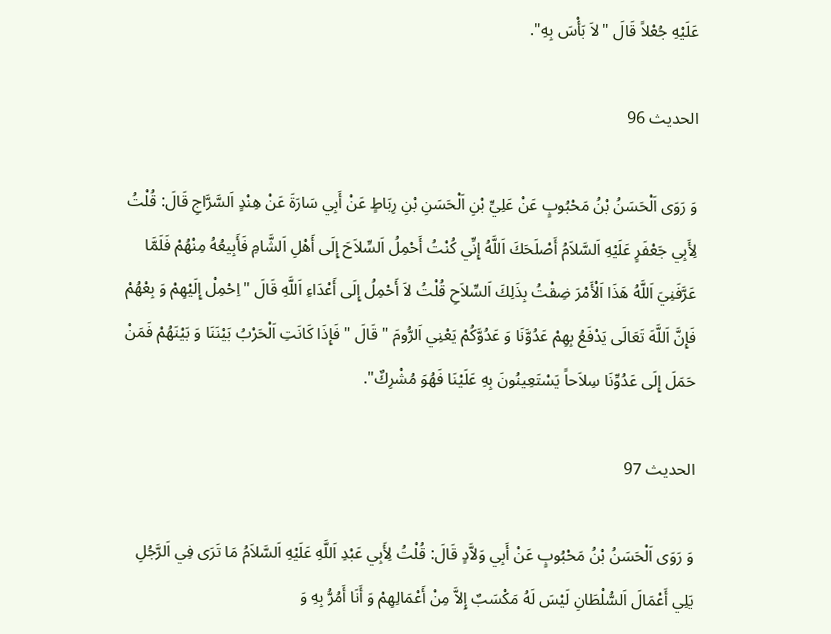عَلَيْهِ جُعْلاً قَالَ "لاَ بَأْسَ بِهِ".

الحديث 96

وَ رَوَى اَلْحَسَنُ بْنُ مَحْبُوبٍ عَنْ عَلِيِّ بْنِ اَلْحَسَنِ بْنِ رِبَاطٍ عَنْ أَبِي سَارَةَ عَنْ هِنْدٍ اَلسَّرَّاجِ قَالَ: قُلْتُ لِأَبِي جَعْفَرٍ عَلَيْهِ اَلسَّلاَمُ أَصْلَحَكَ اَللَّهُ إِنِّي كُنْتُ أَحْمِلُ اَلسِّلاَحَ إِلَى أَهْلِ اَلشَّامِ فَأَبِيعُهُ مِنْهُمْ فَلَمَّا عَرَّفَنِيَ اَللَّهُ هَذَا اَلْأَمْرَ ضِقْتُ بِذَلِكَ اَلسِّلاَحِ قُلْتُ لاَ أَحْمِلُ إِلَى أَعْدَاءِ اَللَّهِ قَالَ "اِحْمِلْ إِلَيْهِمْ وَ بِعْهُمْ فَإِنَّ اَللَّهَ تَعَالَى يَدْفَعُ بِهِمْ عَدُوَّنَا وَ عَدُوَّكُمْ يَعْنِي اَلرُّومَ " قَالَ "فَإِذَا كَانَتِ اَلْحَرْبُ بَيْنَنَا وَ بَيْنَهُمْ فَمَنْ حَمَلَ إِلَى عَدُوِّنَا سِلاَحاً يَسْتَعِينُونَ بِهِ عَلَيْنَا فَهُوَ مُشْرِكٌ".

الحديث 97

وَ رَوَى اَلْحَسَنُ بْنُ مَحْبُوبٍ عَنْ أَبِي وَلاَّدٍ قَالَ: قُلْتُ لِأَبِي عَبْدِ اَللَّهِ عَلَيْهِ اَلسَّلاَمُ مَا تَرَى فِي اَلرَّجُلِ يَلِي أَعْمَالَ اَلسُّلْطَانِ لَيْسَ لَهُ مَكْسَبٌ إِلاَّ مِنْ أَعْمَالِهِمْ وَ أَنَا أَمُرُّ بِهِ وَ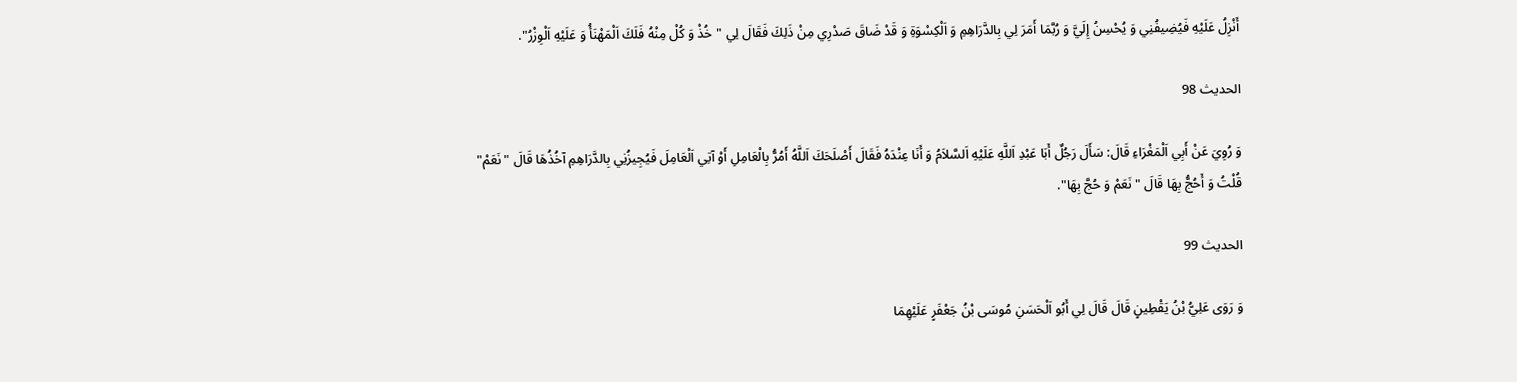أَنْزِلُ عَلَيْهِ فَيُضِيفُنِي وَ يُحْسِنُ إِلَيَّ وَ رُبَّمَا أَمَرَ لِي بِالدَّرَاهِمِ وَ اَلْكِسْوَةِ وَ قَدْ ضَاقَ صَدْرِي مِنْ ذَلِكَ فَقَالَ لِي "خُذْ وَ كُلْ مِنْهُ فَلَكَ اَلْمَهْنَأُ وَ عَلَيْهِ اَلْوِزْرُ".

الحديث 98

وَ رُوِيَ عَنْ أَبِي اَلْمَغْرَاءِ قَالَ: سَأَلَ رَجُلٌ أَبَا عَبْدِ اَللَّهِ عَلَيْهِ اَلسَّلاَمُ وَ أَنَا عِنْدَهُ فَقَالَ أَصْلَحَكَ اَللَّهُ أَمُرُّ بِالْعَامِلِ أَوْ آتِي اَلْعَامِلَ فَيُجِيزُنِي بِالدَّرَاهِمِ آخُذُهَا قَالَ "نَعَمْ" قُلْتُ وَ أَحُجُّ بِهَا قَالَ "نَعَمْ وَ حُجَّ بِهَا".

الحديث 99

وَ رَوَى عَلِيُّ بْنُ يَقْطِينٍ قَالَ قَالَ لِي أَبُو اَلْحَسَنِ مُوسَى بْنُ جَعْفَرٍ عَلَيْهِمَا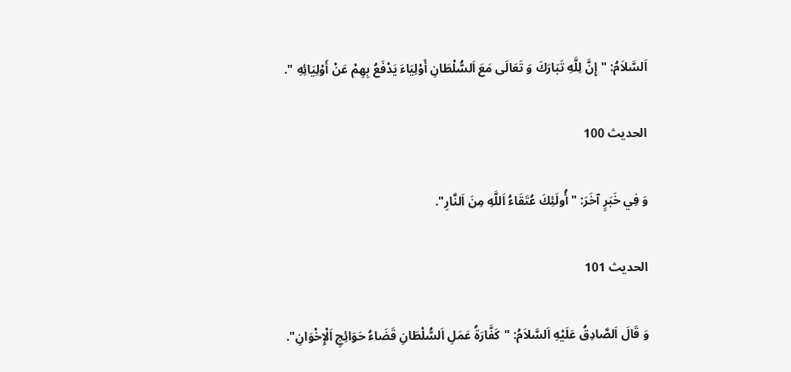اَلسَّلاَمُ: "إِنَّ لِلَّهِ تَبَارَكَ وَ تَعَالَى مَعَ اَلسُّلْطَانِ أَوْلِيَاءَ يَدْفَعُ بِهِمْ عَنْ أَوْلِيَائِهِ ".

الحديث 100

وَ فِي خَبَرٍ آخَرَ: "أُولَئِكَ عُتَقَاءُ اَللَّهِ مِنَ اَلنَّارِ".

الحديث 101

وَ قَالَ اَلصَّادِقُ عَلَيْهِ اَلسَّلاَمُ: "كَفَّارَةُ عَمَلِ اَلسُّلْطَانِ قَضَاءُ حَوَائِجِ اَلْإِخْوَانِ".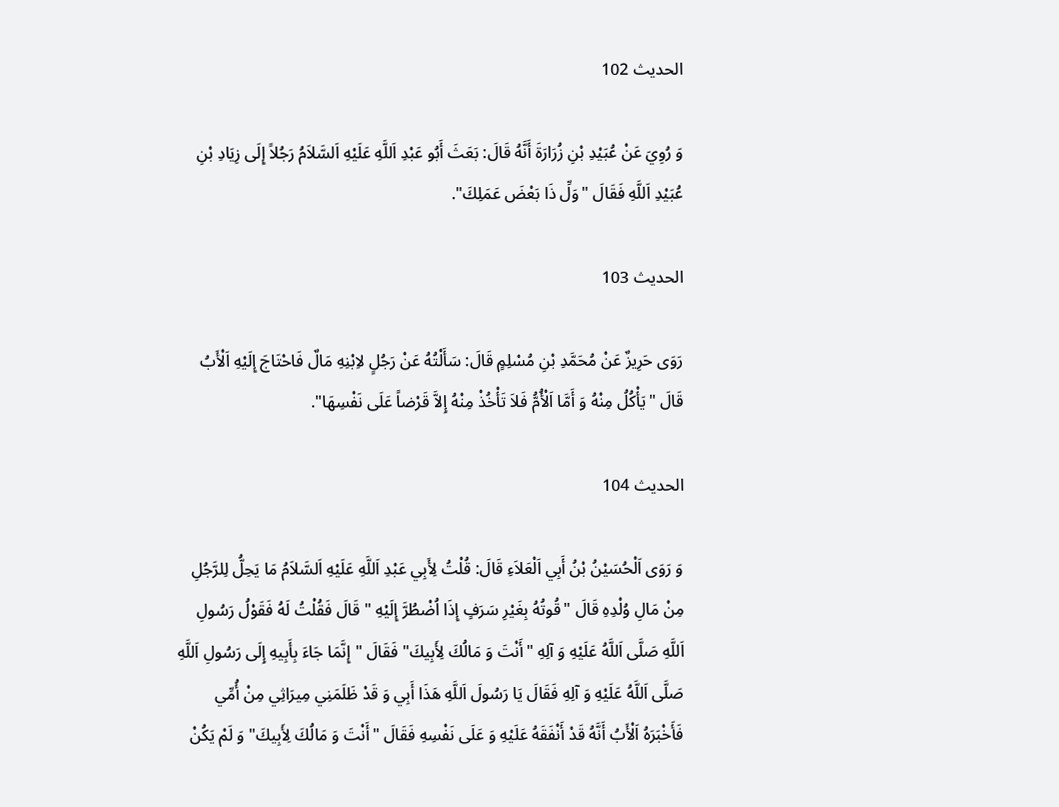الحديث 102

وَ رُوِيَ عَنْ عُبَيْدِ بْنِ زُرَارَةَ أَنَّهُ قَالَ: بَعَثَ أَبُو عَبْدِ اَللَّهِ عَلَيْهِ اَلسَّلاَمُ رَجُلاً إِلَى زِيَادِ بْنِ عُبَيْدِ اَللَّهِ فَقَالَ "وَلِّ ذَا بَعْضَ عَمَلِكَ".

الحديث 103

رَوَى حَرِيزٌ عَنْ مُحَمَّدِ بْنِ مُسْلِمٍ قَالَ: سَأَلْتُهُ عَنْ رَجُلٍ لاِبْنِهِ مَالٌ فَاحْتَاجَ إِلَيْهِ اَلْأَبُ قَالَ "يَأْكُلُ مِنْهُ وَ أَمَّا اَلْأُمُّ فَلاَ تَأْخُذْ مِنْهُ إِلاَّ قَرْضاً عَلَى نَفْسِهَا".

الحديث 104

وَ رَوَى اَلْحُسَيْنُ بْنُ أَبِي اَلْعَلاَءِ قَالَ: قُلْتُ لِأَبِي عَبْدِ اَللَّهِ عَلَيْهِ اَلسَّلاَمُ مَا يَحِلُّ لِلرَّجُلِ مِنْ مَالِ وُلْدِهِ قَالَ "قُوتُهُ بِغَيْرِ سَرَفٍ إِذَا اُضْطُرَّ إِلَيْهِ " قَالَ فَقُلْتُ لَهُ فَقَوْلُ رَسُولِ اَللَّهِ صَلَّى اَللَّهُ عَلَيْهِ وَ آلِهِ "أَنْتَ وَ مَالُكَ لِأَبِيكَ" فَقَالَ "إِنَّمَا جَاءَ بِأَبِيهِ إِلَى رَسُولِ اَللَّهِ صَلَّى اَللَّهُ عَلَيْهِ وَ آلِهِ فَقَالَ يَا رَسُولَ اَللَّهِ هَذَا أَبِي وَ قَدْ ظَلَمَنِي مِيرَاثِي مِنْ أُمِّي فَأَخْبَرَهُ اَلْأَبُ أَنَّهُ قَدْ أَنْفَقَهُ عَلَيْهِ وَ عَلَى نَفْسِهِ فَقَالَ "أَنْتَ وَ مَالُكَ لِأَبِيكَ" وَ لَمْ يَكُنْ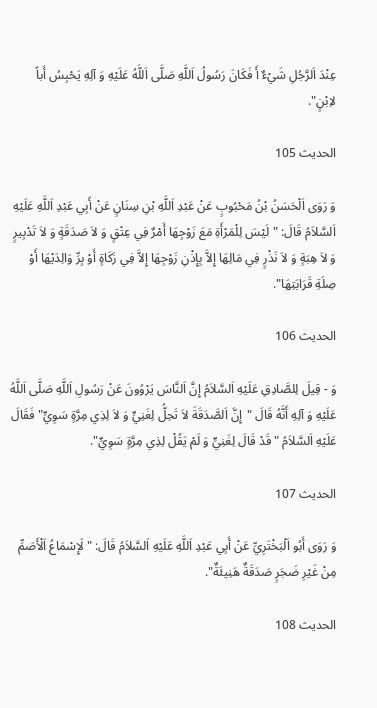عِنْدَ اَلرَّجُلِ شَيْءٌ أَ فَكَانَ رَسُولُ اَللَّهِ صَلَّى اَللَّهُ عَلَيْهِ وَ آلِهِ يَحْبِسُ أَباً لاِبْنٍ".

الحديث 105

وَ رَوَى اَلْحَسَنُ بْنُ مَحْبُوبٍ عَنْ عَبْدِ اَللَّهِ بْنِ سِنَانٍ عَنْ أَبِي عَبْدِ اَللَّهِ عَلَيْهِ اَلسَّلاَمُ قَالَ: "لَيْسَ لِلْمَرْأَةِ مَعَ زَوْجِهَا أَمْرٌ فِي عِتْقٍ وَ لاَ صَدَقَةٍ وَ لاَ تَدْبِيرٍ وَ لاَ هِبَةٍ وَ لاَ نَذْرٍ فِي مَالِهَا إِلاَّ بِإِذْنِ زَوْجِهَا إِلاَّ فِي زَكَاةٍ أَوْ بِرِّ وَالِدَيْهَا أَوْ صِلَةِ قَرَابَتِهَا".

الحديث 106

وَ - قِيلَ لِلصَّادِقِ عَلَيْهِ اَلسَّلاَمُ إِنَّ اَلنَّاسَ يَرْوُونَ عَنْ رَسُولِ اَللَّهِ صَلَّى اَللَّهُ عَلَيْهِ وَ آلِهِ أَنَّهُ قَالَ "إِنَّ اَلصَّدَقَةَ لاَ تَحِلُّ لِغَنِيٍّ وَ لاَ لِذِي مِرَّةٍ سَوِيٍّ" فَقَالَ عَلَيْهِ اَلسَّلاَمُ "قَدْ قَالَ لِغَنِيٍّ وَ لَمْ يَقُلْ لِذِي مِرَّةٍ سَوِيٍّ".

الحديث 107

وَ رَوَى أَبُو اَلْبَخْتَرِيِّ عَنْ أَبِي عَبْدِ اَللَّهِ عَلَيْهِ اَلسَّلاَمُ قَالَ: "لَإِسْمَاعُ اَلْأَصَمِّ مِنْ غَيْرِ ضَجَرٍ صَدَقَةٌ هَنِيئَةٌ".

الحديث 108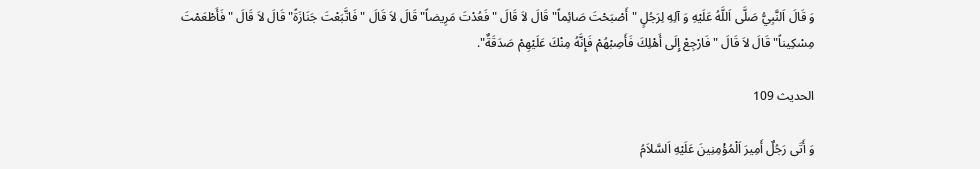وَ قَالَ اَلنَّبِيُّ صَلَّى اَللَّهُ عَلَيْهِ وَ آلِهِ لِرَجُلٍ "أَصْبَحْتَ صَائِماً" قَالَ لاَ قَالَ "فَعُدْتَ مَرِيضاً" قَالَ لاَ قَالَ "فَاتَّبَعْتَ جَنَازَةً" قَالَ لاَ قَالَ "فَأَطْعَمْتَ مِسْكِيناً" قَالَ لاَ قَالَ "فَارْجِعْ إِلَى أَهْلِكَ فَأَصِبْهُمْ فَإِنَّهُ مِنْكَ عَلَيْهِمْ صَدَقَةٌ".

الحديث 109

وَ أَتَى رَجُلٌ أَمِيرَ اَلْمُؤْمِنِينَ عَلَيْهِ اَلسَّلاَمُ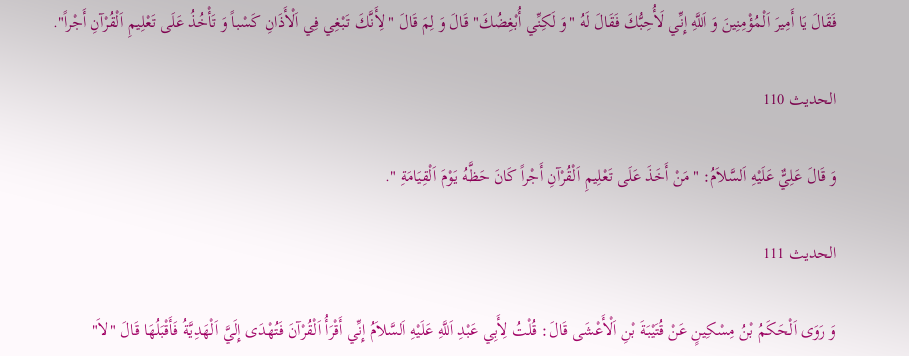فَقَالَ يَا أَمِيرَ اَلْمُؤْمِنِينَ وَ اَللَّهِ إِنِّي لَأُحِبُّكَ فَقَالَ لَهُ "وَ لَكِنِّي أُبْغِضُكَ" قَالَ وَ لِمَ قَالَ "لِأَنَّكَ تَبْغِي فِي اَلْأَذَانِ كَسْباً وَ تَأْخُذُ عَلَى تَعْلِيمِ اَلْقُرْآنِ أَجْراً".

الحديث 110

وَ قَالَ عَلِيٌّ عَلَيْهِ اَلسَّلاَمُ: "مَنْ أَخَذَ عَلَى تَعْلِيمِ اَلْقُرْآنِ أَجْراً كَانَ حَظَّهُ يَوْمَ اَلْقِيَامَةِ ".

الحديث 111

وَ رَوَى اَلْحَكَمُ بْنُ مِسْكِينٍ عَنْ قُتَيْبَةَ بْنِ اَلْأَعْشَى قَالَ: قُلْتُ لِأَبِي عَبْدِ اَللَّهِ عَلَيْهِ اَلسَّلاَمُ إِنِّي أَقْرَأُ اَلْقُرْآنَ فَتُهْدَى إِلَيَّ اَلْهَدِيَّةُ فَأَقْبَلُهَا قَالَ "لاَ"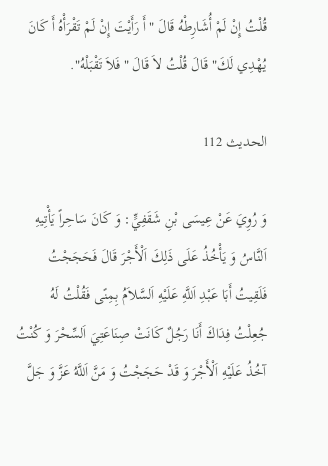قُلْتُ إِنْ لَمْ أُشَارِطْهُ قَالَ "أَ رَأَيْتَ إِنْ لَمْ تَقْرَأْهُ أَ كَانَ يُهْدِي لَكَ" قَالَ قُلْتُ لاَ قَالَ "فَلاَ تَقْبَلْهُ".

الحديث 112

وَ رُوِيَ عَنْ عِيسَى بْنِ شَقَفِيٍّ: وَ كَانَ سَاحِراً يَأْتِيهِ اَلنَّاسُ وَ يَأْخُذُ عَلَى ذَلِكَ اَلْأَجْرَ قَالَ فَحَجَجْتُ فَلَقِيتُ أَبَا عَبْدِ اَللَّهِ عَلَيْهِ اَلسَّلاَمُ بِمِنًى فَقُلْتُ لَهُ جُعِلْتُ فِدَاكَ أَنَا رَجُلٌ كَانَتْ صِنَاعَتِيَ اَلسِّحْرَ وَ كُنْتُ آخُذُ عَلَيْهِ اَلْأَجْرَ وَ قَدْ حَجَجْتُ وَ مَنَّ اَللَّهُ عَزَّ وَ جَلَّ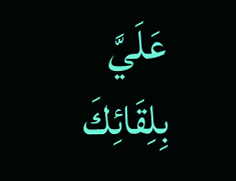عَلَيَّ بِلِقَائِكَ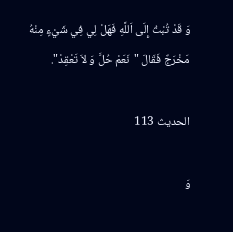وَ قَدْ تُبْتُ إِلَى اَللَّهِ فَهَلْ لِي فِي شَيْءٍ مِنْهُ مَخْرَجٌ فَقَالَ "نَعَمْ حُلَّ وَ لاَ تَعْقِدْ".

الحديث 113

وَ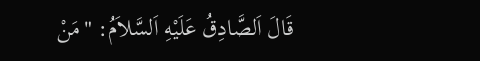قَالَ اَلصَّادِقُ عَلَيْهِ اَلسَّلاَمُ: "مَنْ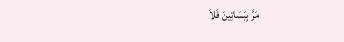مَرَّ بِبَسَاتِينَ فَلاَ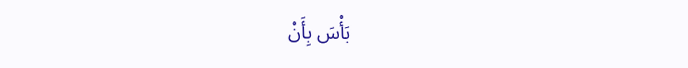بَأْسَ بِأَنْ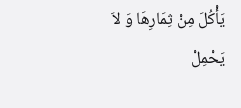يَأْكُلَ مِنْ ثِمَارِهَا وَ لاَ يَحْمِلْ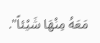مَعَهُ مِنْهَا شَيْئاً".